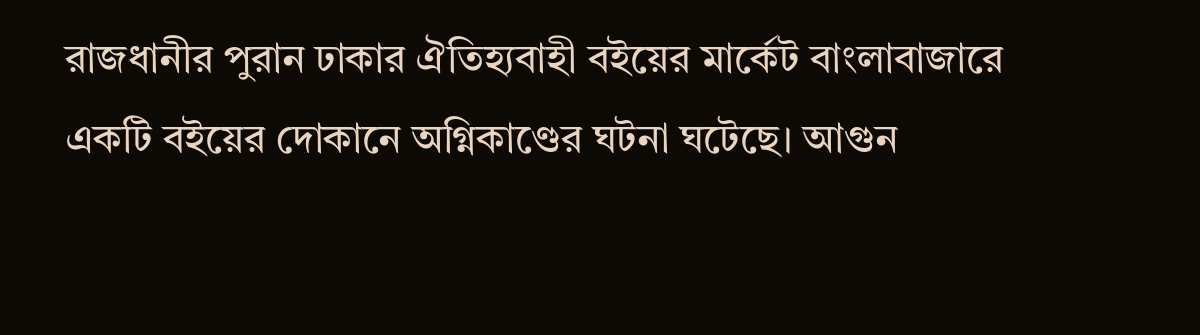রাজধানীর পুরান ঢাকার ঐতিহ্যবাহী বইয়ের মার্কেট বাংলাবাজারে একটি বইয়ের দোকানে অগ্নিকাণ্ডের ঘটনা ঘটেছে। আগুন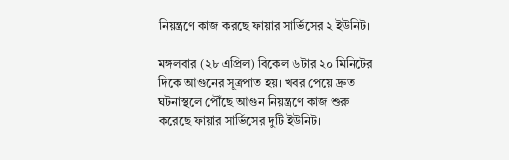নিয়ন্ত্রণে কাজ করছে ফায়ার সার্ভিসের ২ ইউনিট।

মঙ্গলবার (২৮ এপ্রিল) বিকেল ৬টার ২০ মিনিটের দিকে আগুনের সূত্রপাত হয়। খবর পেয়ে দ্রুত ঘটনাস্থলে পৌঁছে আগুন নিয়ন্ত্রণে কাজ শুরু করেছে ফায়ার সার্ভিসের দুটি ইউনিট।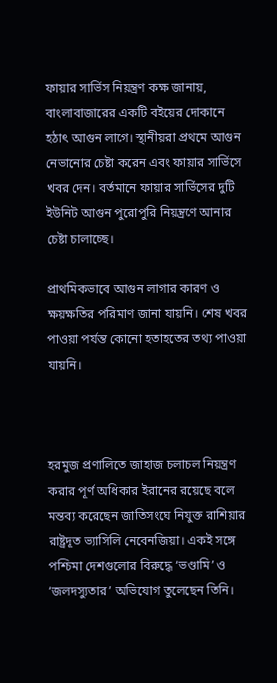ফায়ার সার্ভিস নিয়ন্ত্রণ কক্ষ জানায়, বাংলাবাজারের একটি বইয়ের দোকানে হঠাৎ আগুন লাগে। স্থানীয়রা প্রথমে আগুন নেভানোর চেষ্টা করেন এবং ফায়ার সার্ভিসে খবর দেন। বর্তমানে ফায়ার সার্ভিসের দুটি ইউনিট আগুন পুরোপুরি নিয়ন্ত্রণে আনার চেষ্টা চালাচ্ছে।

প্রাথমিকভাবে আগুন লাগার কারণ ও ক্ষয়ক্ষতির পরিমাণ জানা যায়নি। শেষ খবর পাওয়া পর্যন্ত কোনো হতাহতের তথ্য পাওয়া যায়নি।



হরমুজ প্রণালিতে জাহাজ চলাচল নিয়ন্ত্রণ করার পূর্ণ অধিকার ইরানের রয়েছে বলে মন্তব্য করেছেন জাতিসংঘে নিযুক্ত রাশিয়ার রাষ্ট্রদূত ভ্যাসিলি নেবেনজিয়া। একই সঙ্গে পশ্চিমা দেশগুলোর বিরুদ্ধে ‘ভণ্ডামি’ ও ‘জলদস্যুতার’ অভিযোগ তুলেছেন তিনি।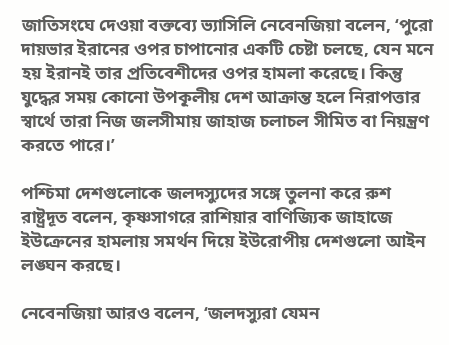জাতিসংঘে দেওয়া বক্তব্যে ভ্যাসিলি নেবেনজিয়া বলেন, ‘পুরো দায়ভার ইরানের ওপর চাপানোর একটি চেষ্টা চলছে, যেন মনে হয় ইরানই তার প্রতিবেশীদের ওপর হামলা করেছে। কিন্তু যুদ্ধের সময় কোনো উপকূলীয় দেশ আক্রান্ত হলে নিরাপত্তার স্বার্থে তারা নিজ জলসীমায় জাহাজ চলাচল সীমিত বা নিয়ন্ত্রণ করতে পারে।’

পশ্চিমা দেশগুলোকে জলদস্যুদের সঙ্গে তুলনা করে রুশ রাষ্ট্রদূত বলেন, কৃষ্ণসাগরে রাশিয়ার বাণিজ্যিক জাহাজে ইউক্রেনের হামলায় সমর্থন দিয়ে ইউরোপীয় দেশগুলো আইন লঙ্ঘন করছে।

নেবেনজিয়া আরও বলেন, ‘জলদস্যুরা যেমন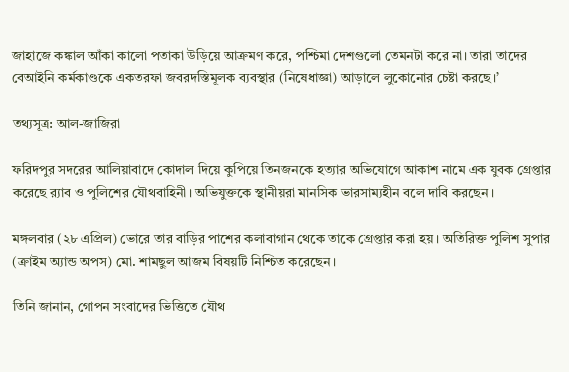জাহাজে কঙ্কাল আঁকা কালো পতাকা উড়িয়ে আক্রমণ করে, পশ্চিমা দেশগুলো তেমনটা করে না। তারা তাদের বেআইনি কর্মকাণ্ডকে একতরফা জবরদস্তিমূলক ব্যবস্থার (নিষেধাজ্ঞা) আড়ালে লুকোনোর চেষ্টা করছে।’

তথ্যসূত্র: আল-জাজিরা

ফরিদপুর সদরের আলিয়াবাদে কোদাল দিয়ে কুপিয়ে তিনজনকে হত্যার অভিযোগে আকাশ নামে এক যুবক গ্রেপ্তার করেছে র‍্যাব ও পুলিশের যৌথবাহিনী। অভিযুক্তকে স্থানীয়রা মানসিক ভারসাম্যহীন বলে দাবি করছেন।

মঙ্গলবার (২৮ এপ্রিল) ভোরে তার বাড়ির পাশের কলাবাগান থেকে তাকে গ্রেপ্তার করা হয়। অতিরিক্ত পুলিশ সুপার (ক্রাইম অ্যান্ড অপস) মো. শামছুল আজম বিষয়টি নিশ্চিত করেছেন।

তিনি জানান, গোপন সংবাদের ভিত্তিতে যৌথ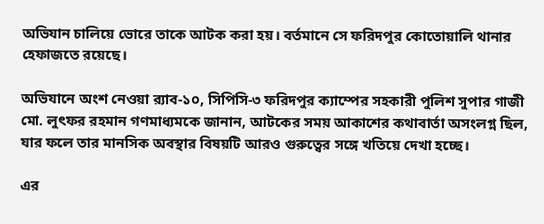অভিযান চালিয়ে ভোরে তাকে আটক করা হয়। বর্তমানে সে ফরিদপুর কোতোয়ালি থানার হেফাজতে রয়েছে।

অভিযানে অংশ নেওয়া র‍্যাব-১০, সিপিসি-৩ ফরিদপুর ক্যাম্পের সহকারী পুলিশ সুপার গাজী মো. লুৎফর রহমান গণমাধ্যমকে জানান, আটকের সময় আকাশের কথাবার্তা অসংলগ্ন ছিল, যার ফলে তার মানসিক অবস্থার বিষয়টি আরও গুরুত্বের সঙ্গে খতিয়ে দেখা হচ্ছে।

এর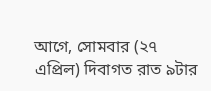আগে, সোমবার (২৭ এপ্রিল) দিবাগত রাত ৯টার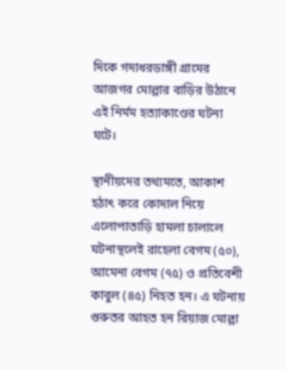দিকে গদাধরডাঙ্গী গ্রামের আজগর মোল্লার বাড়ির উঠানে এই নির্মম হত্যাকাণ্ডের ঘটনা ঘটে।

স্থানীয়দের তথ্যমতে, আকাশ হঠাৎ করে কোদাল নিয়ে এলোপাতাড়ি হামলা চালালে ঘটনাস্থলেই রাহেলা বেগম (৫০), আমেনা বেগম (৭৫) ও প্রতিবেশী কাবুল (৪৫) নিহত হন। এ ঘটনায় গুরুতর আহত হন রিয়াজ মোল্লা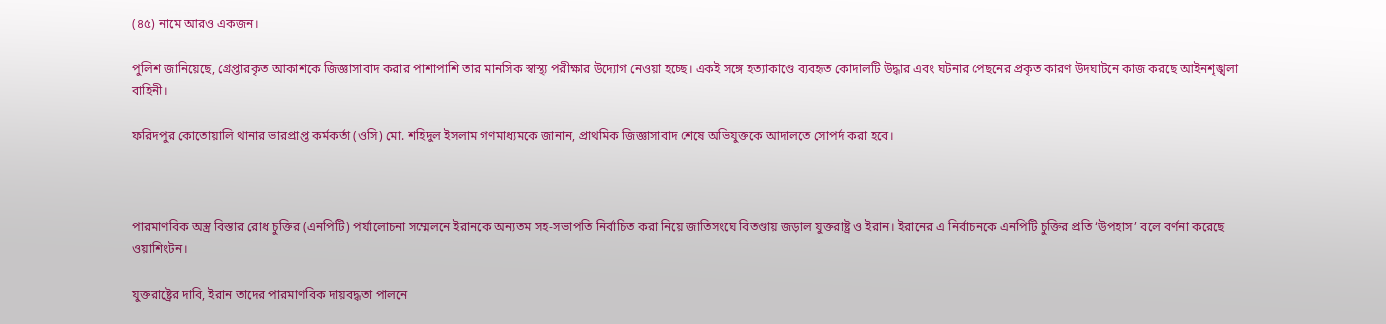(৪৫) নামে আরও একজন।

পুলিশ জানিয়েছে, গ্রেপ্তারকৃত আকাশকে জিজ্ঞাসাবাদ করার পাশাপাশি তার মানসিক স্বাস্থ্য পরীক্ষার উদ্যোগ নেওয়া হচ্ছে। একই সঙ্গে হত্যাকাণ্ডে ব্যবহৃত কোদালটি উদ্ধার এবং ঘটনার পেছনের প্রকৃত কারণ উদঘাটনে কাজ করছে আইনশৃঙ্খলা বাহিনী।

ফরিদপুর কোতোয়ালি থানার ভারপ্রাপ্ত কর্মকর্তা (ওসি) মো. শহিদুল ইসলাম গণমাধ্যমকে জানান, প্রাথমিক জিজ্ঞাসাবাদ শেষে অভিযুক্তকে আদালতে সোপর্দ করা হবে।



পারমাণবিক অস্ত্র বিস্তার রোধ চুক্তির (এনপিটি) পর্যালোচনা সম্মেলনে ইরানকে অন্যতম সহ-সভাপতি নির্বাচিত করা নিয়ে জাতিসংঘে বিতণ্ডায় জড়াল যুক্তরাষ্ট্র ও ইরান। ইরানের এ নির্বাচনকে এনপিটি চুক্তির প্রতি ‘উপহাস’ বলে বর্ণনা করেছে ওয়াশিংটন।

যুক্তরাষ্ট্রের দাবি, ইরান তাদের পারমাণবিক দায়বদ্ধতা পালনে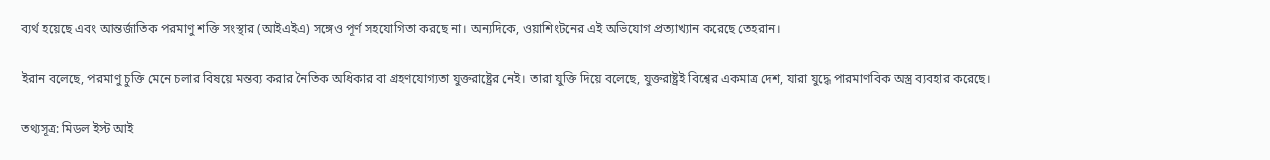ব্যর্থ হয়েছে এবং আন্তর্জাতিক পরমাণু শক্তি সংস্থার (আইএইএ) সঙ্গেও পূর্ণ সহযোগিতা করছে না। অন্যদিকে, ওয়াশিংটনের এই অভিযোগ প্রত্যাখ্যান করেছে তেহরান।

ইরান বলেছে, পরমাণু চুক্তি মেনে চলার বিষয়ে মন্তব্য করার নৈতিক অধিকার বা গ্রহণযোগ্যতা যুক্তরাষ্ট্রের নেই। তারা যুক্তি দিয়ে বলেছে, যুক্তরাষ্ট্রই বিশ্বের একমাত্র দেশ, যারা যুদ্ধে পারমাণবিক অস্ত্র ব্যবহার করেছে।

তথ্যসূত্র: মিডল ইস্ট আই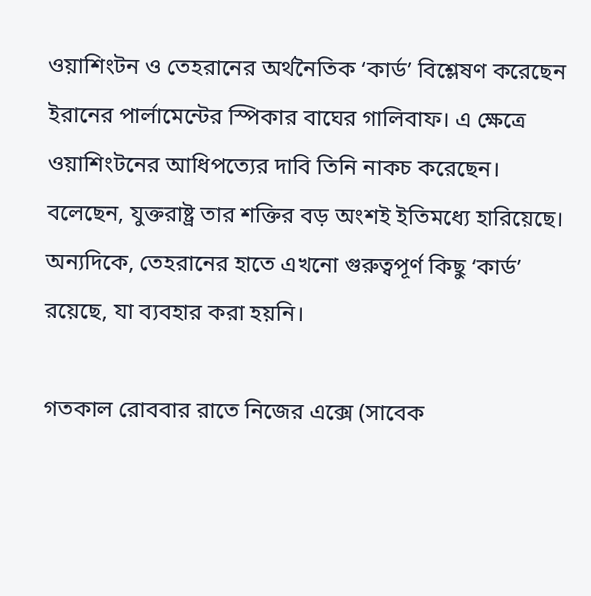ওয়াশিংটন ও তেহরানের অর্থনৈতিক ‘কার্ড’ বিশ্লেষণ করেছেন ইরানের পার্লামেন্টের স্পিকার বাঘের গালিবাফ। এ ক্ষেত্রে ওয়াশিংটনের আধিপত্যের দাবি তিনি নাকচ করেছেন। বলেছেন, যুক্তরাষ্ট্র তার শক্তির বড় অংশই ইতিমধ্যে হারিয়েছে। অন্যদিকে, তেহরানের হাতে এখনো গুরুত্বপূর্ণ কিছু ‘কার্ড’ রয়েছে, যা ব্যবহার করা হয়নি।

গতকাল রোববার রাতে নিজের এক্সে (সাবেক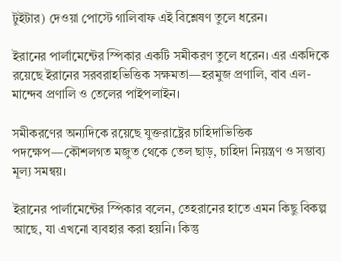টুইটার) দেওয়া পোস্টে গালিবাফ এই বিশ্লেষণ তুলে ধরেন।

ইরানের পার্লামেন্টের স্পিকার একটি সমীকরণ তুলে ধরেন। এর একদিকে রয়েছে ইরানের সরবরাহভিত্তিক সক্ষমতা—হরমুজ প্রণালি, বাব এল-মান্দেব প্রণালি ও তেলের পাইপলাইন।

সমীকরণের অন্যদিকে রয়েছে যুক্তরাষ্ট্রের চাহিদাভিত্তিক পদক্ষেপ—কৌশলগত মজুত থেকে তেল ছাড়, চাহিদা নিয়ন্ত্রণ ও সম্ভাব্য মূল্য সমন্বয়।

ইরানের পার্লামেন্টের স্পিকার বলেন, তেহরানের হাতে এমন কিছু বিকল্প আছে, যা এখনো ব্যবহার করা হয়নি। কিন্তু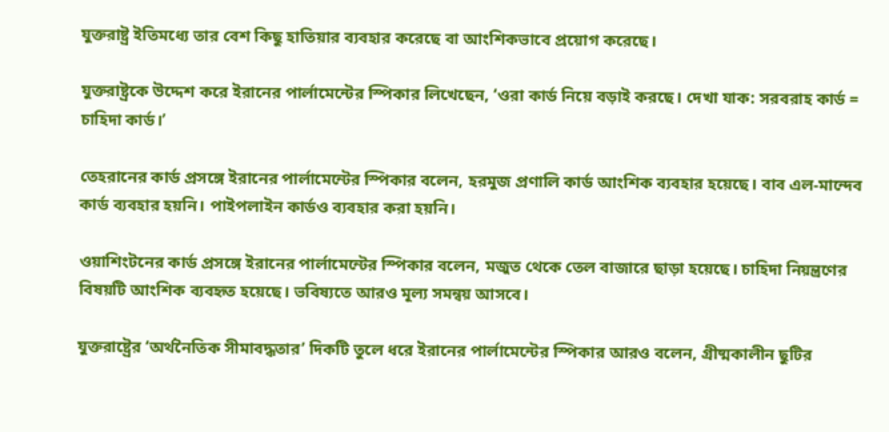যুক্তরাষ্ট্র ইতিমধ্যে তার বেশ কিছু হাতিয়ার ব্যবহার করেছে বা আংশিকভাবে প্রয়োগ করেছে।

যুক্তরাষ্ট্রকে উদ্দেশ করে ইরানের পার্লামেন্টের স্পিকার লিখেছেন, ‘ওরা কার্ড নিয়ে বড়াই করছে। দেখা যাক: সরবরাহ কার্ড = চাহিদা কার্ড।’

তেহরানের কার্ড প্রসঙ্গে ইরানের পার্লামেন্টের স্পিকার বলেন, হরমুজ প্রণালি কার্ড আংশিক ব্যবহার হয়েছে। বাব এল-মান্দেব কার্ড ব্যবহার হয়নি। পাইপলাইন কার্ডও ব্যবহার করা হয়নি।

ওয়াশিংটনের কার্ড প্রসঙ্গে ইরানের পার্লামেন্টের স্পিকার বলেন, মজুত থেকে তেল বাজারে ছাড়া হয়েছে। চাহিদা নিয়ন্ত্রণের বিষয়টি আংশিক ব্যবহৃত হয়েছে। ভবিষ্যতে আরও মূল্য সমন্বয় আসবে।

যুক্তরাষ্ট্রের ‘অর্থনৈতিক সীমাবদ্ধতার’ দিকটি তুলে ধরে ইরানের পার্লামেন্টের স্পিকার আরও বলেন, গ্রীষ্মকালীন ছুটির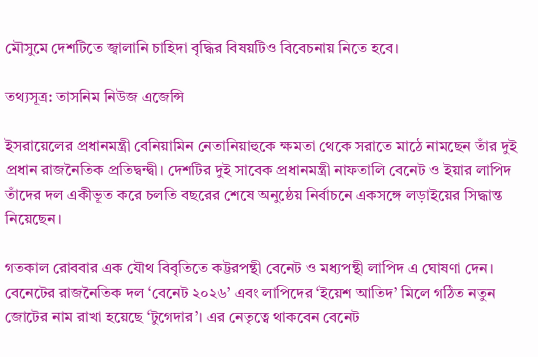মৌসুমে দেশটিতে জ্বালানি চাহিদা বৃদ্ধির বিষয়টিও বিবেচনায় নিতে হবে।

তথ্যসূত্র: তাসনিম নিউজ এজেন্সি

ইসরায়েলের প্রধানমন্ত্রী বেনিয়ামিন নেতানিয়াহুকে ক্ষমতা থেকে সরাতে মাঠে নামছেন তাঁর দুই প্রধান রাজনৈতিক প্রতিদ্বন্দ্বী। দেশটির দুই সাবেক প্রধানমন্ত্রী নাফতালি বেনেট ও ইয়ার লাপিদ তাঁদের দল একীভূত করে চলতি বছরের শেষে অনুষ্ঠেয় নির্বাচনে একসঙ্গে লড়াইয়ের সিদ্ধান্ত নিয়েছেন।

গতকাল রোববার এক যৌথ বিবৃতিতে কট্টরপন্থী বেনেট ও মধ্যপন্থী লাপিদ এ ঘোষণা দেন। বেনেটের রাজনৈতিক দল ‘বেনেট ২০২৬’ এবং লাপিদের ‘ইয়েশ আতিদ’ মিলে গঠিত নতুন জোটের নাম রাখা হয়েছে ‘টুগেদার’। এর নেতৃত্বে থাকবেন বেনেট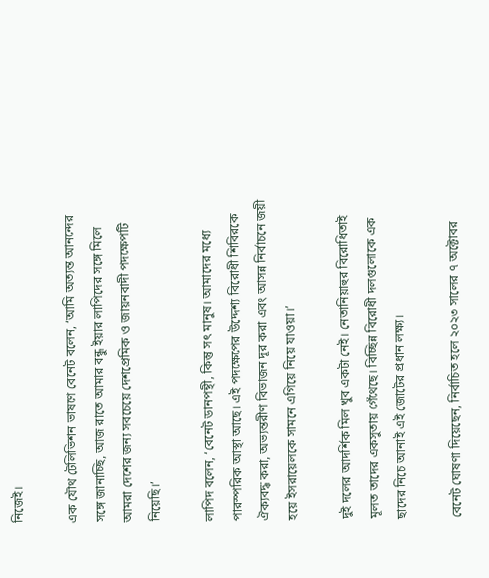নিজেই।

এক যৌথ টেলিভিশন ভাষণে বেনেট বলেন, ‘আমি অত্যন্ত আনন্দের সঙ্গে জানাচ্ছি, আজ রাতে আমার বন্ধু ইয়ার লাপিদের সঙ্গে মিলে আমরা দেশের জন্য সবচেয়ে দেশপ্রেমিক ও জায়নবাদী পদক্ষেপটি নিয়েছি।’

লাপিদ বলেন, ‘বেনেট ডানপন্থী, কিন্তু সৎ মানুষ। আমাদের মধ্যে পারস্পরিক আস্থা আছে। এই পদক্ষেপের উদ্দেশ্য বিরোধী শিবিরকে ঐক্যবদ্ধ করা, অভ্যন্তরীণ বিভাজন দূর করা এবং আসন্ন নির্বাচনে জয়ী হয়ে ইসরায়েলকে সামনে এগিয়ে নিয়ে যাওয়া।’

দুই দলের আদর্শিক মিল খুব একটা নেই। নেতানিয়াহুর বিরোধিতাই মূলত তাদের একসুতায় গেঁথেছে। বিচ্ছিন্ন বিরোধী দলগুলোকে এক ছাদের নিচে আনাই এই জোটের প্রধান লক্ষ্য।

বেনেট ঘোষণা দিয়েছেন, নির্বাচিত হলে ২০২৩ সালের ৭ অক্টোবর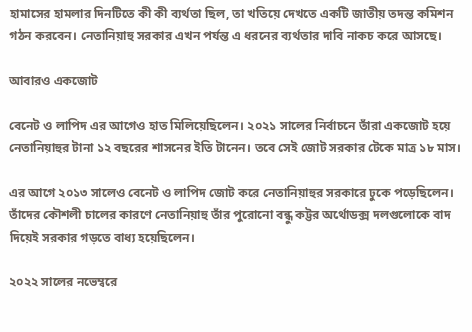হামাসের হামলার দিনটিতে কী কী ব্যর্থতা ছিল, তা খতিয়ে দেখতে একটি জাতীয় তদন্ত কমিশন গঠন করবেন। নেতানিয়াহু সরকার এখন পর্যন্ত এ ধরনের ব্যর্থতার দাবি নাকচ করে আসছে।

আবারও একজোট

বেনেট ও লাপিদ এর আগেও হাত মিলিয়েছিলেন। ২০২১ সালের নির্বাচনে তাঁরা একজোট হয়ে নেতানিয়াহুর টানা ১২ বছরের শাসনের ইতি টানেন। তবে সেই জোট সরকার টেকে মাত্র ১৮ মাস।

এর আগে ২০১৩ সালেও বেনেট ও লাপিদ জোট করে নেতানিয়াহুর সরকারে ঢুকে পড়েছিলেন। তাঁদের কৌশলী চালের কারণে নেতানিয়াহু তাঁর পুরোনো বন্ধু কট্টর অর্থোডক্স দলগুলোকে বাদ দিয়েই সরকার গড়তে বাধ্য হয়েছিলেন।

২০২২ সালের নভেম্বরে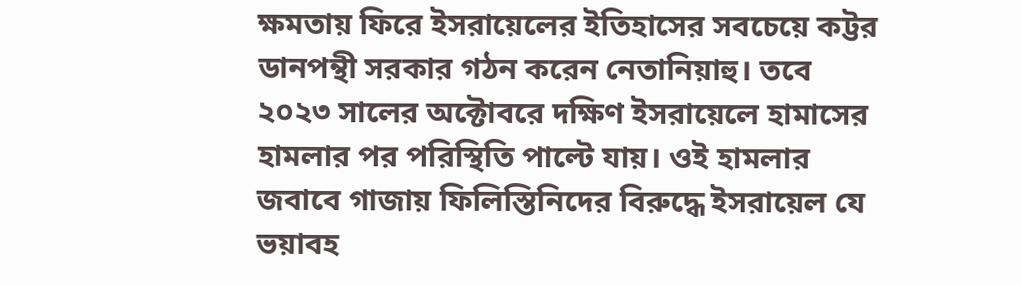ক্ষমতায় ফিরে ইসরায়েলের ইতিহাসের সবচেয়ে কট্টর ডানপন্থী সরকার গঠন করেন নেতানিয়াহু। তবে ২০২৩ সালের অক্টোবরে দক্ষিণ ইসরায়েলে হামাসের হামলার পর পরিস্থিতি পাল্টে যায়। ওই হামলার জবাবে গাজায় ফিলিস্তিনিদের বিরুদ্ধে ইসরায়েল যে ভয়াবহ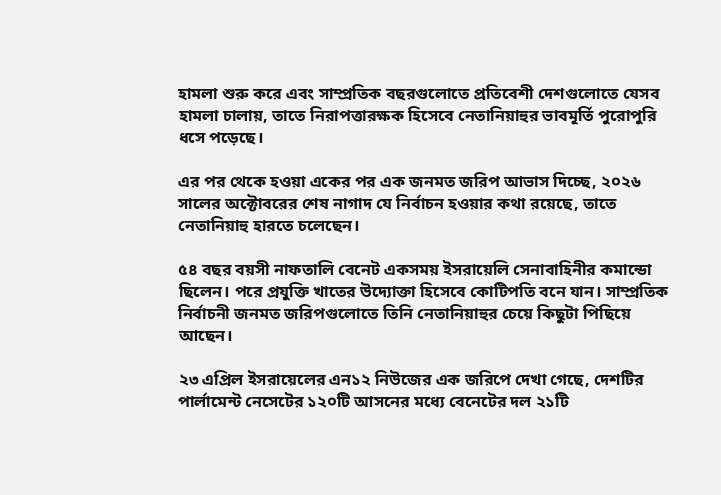হামলা শুরু করে এবং সাম্প্রতিক বছরগুলোতে প্রতিবেশী দেশগুলোতে যেসব হামলা চালায়, তাতে নিরাপত্তারক্ষক হিসেবে নেতানিয়াহুর ভাবমূর্তি পুরোপুরি ধসে পড়েছে।

এর পর থেকে হওয়া একের পর এক জনমত জরিপ আভাস দিচ্ছে, ২০২৬ সালের অক্টোবরের শেষ নাগাদ যে নির্বাচন হওয়ার কথা রয়েছে, তাতে নেতানিয়াহু হারতে চলেছেন।

৫৪ বছর বয়সী নাফতালি বেনেট একসময় ইসরায়েলি সেনাবাহিনীর কমান্ডো ছিলেন। পরে প্রযুক্তি খাতের উদ্যোক্তা হিসেবে কোটিপতি বনে যান। সাম্প্রতিক নির্বাচনী জনমত জরিপগুলোতে তিনি নেতানিয়াহুর চেয়ে কিছুটা পিছিয়ে আছেন।

২৩ এপ্রিল ইসরায়েলের এন১২ নিউজের এক জরিপে দেখা গেছে, দেশটির পার্লামেন্ট নেসেটের ১২০টি আসনের মধ্যে বেনেটের দল ২১টি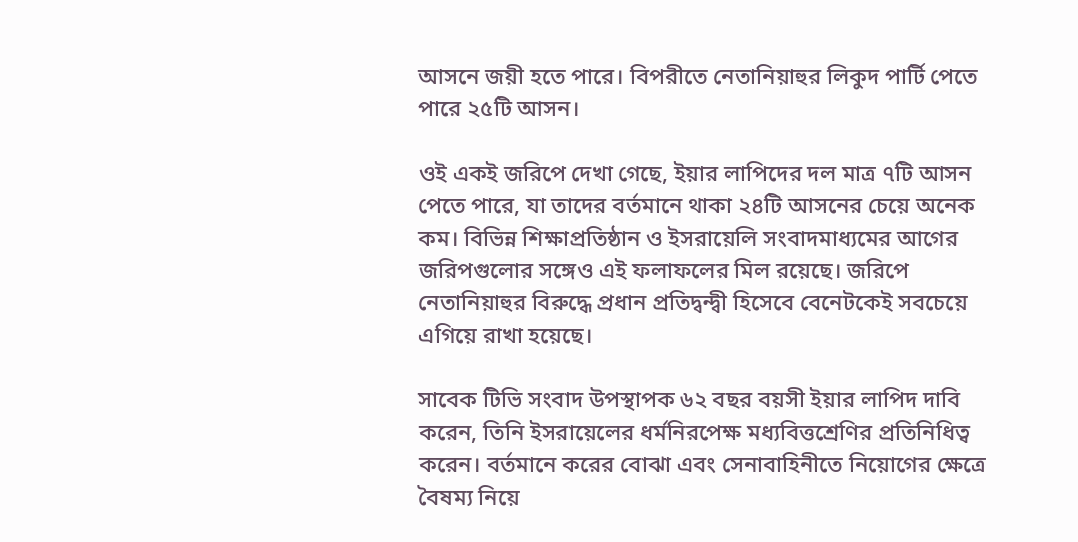আসনে জয়ী হতে পারে। বিপরীতে নেতানিয়াহুর লিকুদ পার্টি পেতে পারে ২৫টি আসন।

ওই একই জরিপে দেখা গেছে, ইয়ার লাপিদের দল মাত্র ৭টি আসন পেতে পারে, যা তাদের বর্তমানে থাকা ২৪টি আসনের চেয়ে অনেক কম। বিভিন্ন শিক্ষাপ্রতিষ্ঠান ও ইসরায়েলি সংবাদমাধ্যমের আগের জরিপগুলোর সঙ্গেও এই ফলাফলের মিল রয়েছে। জরিপে নেতানিয়াহুর বিরুদ্ধে প্রধান প্রতিদ্বন্দ্বী হিসেবে বেনেটকেই সবচেয়ে এগিয়ে রাখা হয়েছে।

সাবেক টিভি সংবাদ উপস্থাপক ৬২ বছর বয়সী ইয়ার লাপিদ দাবি করেন, তিনি ইসরায়েলের ধর্মনিরপেক্ষ মধ্যবিত্তশ্রেণির প্রতিনিধিত্ব করেন। বর্তমানে করের বোঝা এবং সেনাবাহিনীতে নিয়োগের ক্ষেত্রে বৈষম্য নিয়ে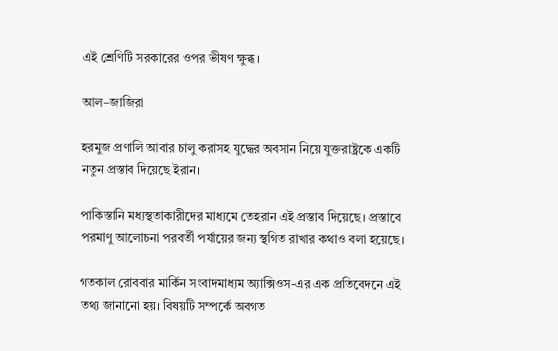এই শ্রেণিটি সরকারের ওপর ভীষণ ক্ষুব্ধ।

আল–জাজিরা

হরমুজ প্রণালি আবার চালু করাসহ যুদ্ধের অবসান নিয়ে যুক্তরাষ্ট্রকে একটি নতুন প্রস্তাব দিয়েছে ইরান।

পাকিস্তানি মধ্যস্থতাকারীদের মাধ্যমে তেহরান এই প্রস্তাব দিয়েছে। প্রস্তাবে পরমাণু আলোচনা পরবর্তী পর্যায়ের জন্য স্থগিত রাখার কথাও বলা হয়েছে।

গতকাল রোববার মার্কিন সংবাদমাধ্যম অ্যাক্সিওস-এর এক প্রতিবেদনে এই তথ্য জানানো হয়। বিষয়টি সম্পর্কে অবগত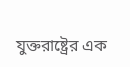যুক্তরাষ্ট্রের এক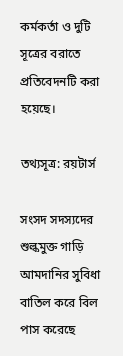কর্মকর্তা ও দুটি সূত্রের বরাতে প্রতিবেদনটি করা হয়েছে।

তথ্যসূত্র: রয়টার্স

সংসদ সদস্যদের শুল্কমুক্ত গাড়ি আমদানির সুবিধা বাতিল করে বিল পাস করেছে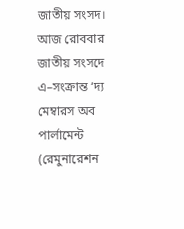জাতীয় সংসদ। আজ রোববার জাতীয় সংসদে এ–সংক্রান্ত ‘দ্য মেম্বারস অব পার্লামেন্ট (রেমুনারেশন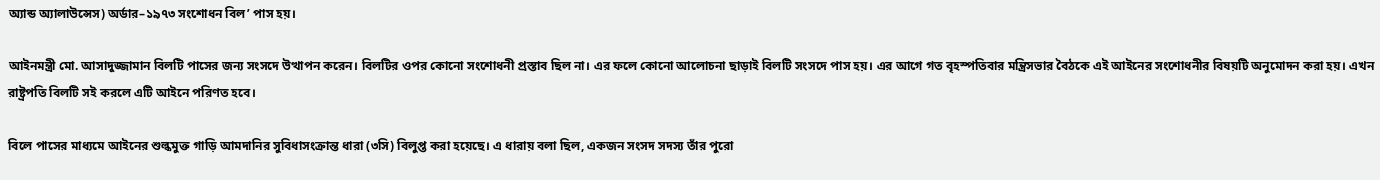অ্যান্ড অ্যালাউন্সেস) অর্ডার–১৯৭৩ সংশোধন বিল’ পাস হয়।

আইনমন্ত্রী মো. আসাদুজ্জামান বিলটি পাসের জন্য সংসদে উত্থাপন করেন। বিলটির ওপর কোনো সংশোধনী প্রস্তাব ছিল না। এর ফলে কোনো আলোচনা ছাড়াই বিলটি সংসদে পাস হয়। এর আগে গত বৃহস্পতিবার মন্ত্রিসভার বৈঠকে এই আইনের সংশোধনীর বিষয়টি অনুমোদন করা হয়। এখন রাষ্ট্রপতি বিলটি সই করলে এটি আইনে পরিণত হবে।

বিলে পাসের মাধ্যমে আইনের শুল্কমুক্ত গাড়ি আমদানির সুবিধাসংক্রান্ত ধারা (৩সি) বিলুপ্ত করা হয়েছে। এ ধারায় বলা ছিল, একজন সংসদ সদস্য তাঁর পুরো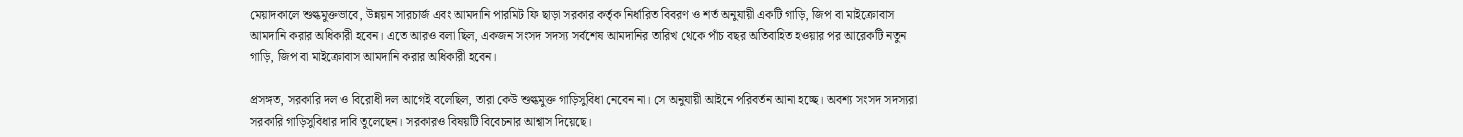মেয়াদকালে শুল্কমুক্তভাবে, উন্নয়ন সারচার্জ এবং আমদানি পারমিট ফি ছাড়া সরকার কর্তৃক নির্ধারিত বিবরণ ও শর্ত অনুযায়ী একটি গাড়ি, জিপ বা মাইক্রোবাস আমদানি করার অধিকারী হবেন। এতে আরও বলা ছিল, একজন সংসদ সদস্য সর্বশেষ আমদানির তারিখ থেকে পাঁচ বছর অতিবাহিত হওয়ার পর আরেকটি নতুন গাড়ি, জিপ বা মাইক্রোবাস আমদানি করার অধিকারী হবেন।

প্রসঙ্গত, সরকারি দল ও বিরোধী দল আগেই বলেছিল, তারা কেউ শুল্কমুক্ত গাড়িসুবিধা নেবেন না। সে অনুযায়ী আইনে পরিবর্তন আনা হচ্ছে। অবশ্য সংসদ সদস্যরা সরকারি গাড়িসুবিধার দাবি তুলেছেন। সরকারও বিষয়টি বিবেচনার আশ্বাস দিয়েছে।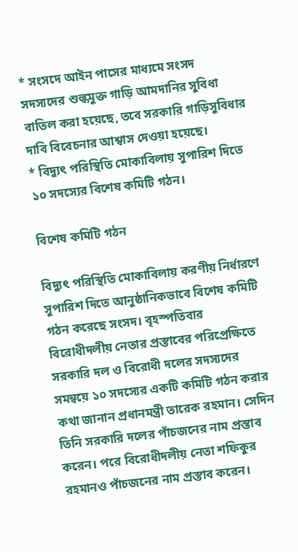* সংসদে আইন পাসের মাধ্যমে সংসদ সদস্যদের শুল্কমুক্ত গাড়ি আমদানির সুবিধা বাতিল করা হয়েছে, তবে সরকারি গাড়িসুবিধার দাবি বিবেচনার আশ্বাস দেওয়া হয়েছে।
* বিদ্যুৎ পরিস্থিতি মোকাবিলায় সুপারিশ দিতে ১০ সদস্যের বিশেষ কমিটি গঠন।

বিশেষ কমিটি গঠন

বিদ্যুৎ পরিস্থিতি মোকাবিলায় করণীয় নির্ধারণে সুপারিশ দিতে আনুষ্ঠানিকভাবে বিশেষ কমিটি গঠন করেছে সংসদ। বৃহস্পতিবার বিরোধীদলীয় নেতার প্রস্তাবের পরিপ্রেক্ষিতে সরকারি দল ও বিরোধী দলের সদস্যদের সমন্বয়ে ১০ সদস্যের একটি কমিটি গঠন করার কথা জানান প্রধানমন্ত্রী তারেক রহমান। সেদিন তিনি সরকারি দলের পাঁচজনের নাম প্রস্তাব করেন। পরে বিরোধীদলীয় নেতা শফিকুর রহমানও পাঁচজনের নাম প্রস্তাব করেন।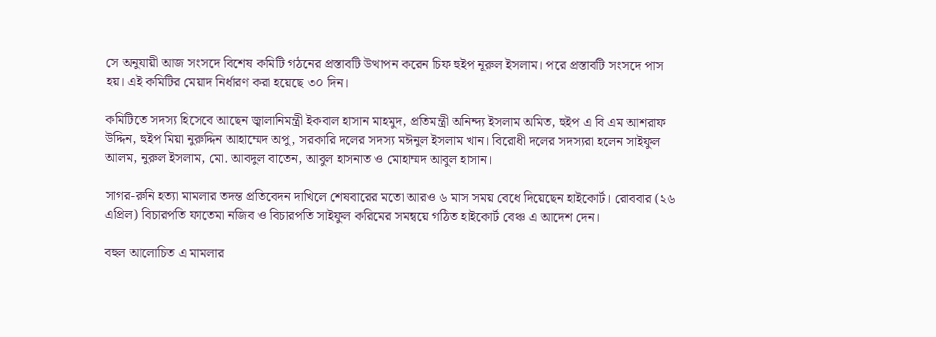সে অনুযায়ী আজ সংসদে বিশেষ কমিটি গঠনের প্রস্তাবটি উত্থাপন করেন চিফ হুইপ নূরুল ইসলাম। পরে প্রস্তাবটি সংসদে পাস হয়। এই কমিটির মেয়াদ নির্ধারণ করা হয়েছে ৩০ দিন।

কমিটিতে সদস্য হিসেবে আছেন জ্বালানিমন্ত্রী ইকবাল হাসান মাহমুদ, প্রতিমন্ত্রী অনিন্দ্য ইসলাম অমিত, হুইপ এ বি এম আশরাফ উদ্দিন, হুইপ মিয়া নুরুদ্দিন আহাম্মেদ অপু, সরকারি দলের সদস্য মঈনুল ইসলাম খান। বিরোধী দলের সদস্যরা হলেন সাইফুল আলম, নুরুল ইসলাম, মো. আবদুল বাতেন, আবুল হাসনাত ও মোহাম্মদ আবুল হাসান।

সাগর-রুনি হত্যা মামলার তদন্ত প্রতিবেদন দাখিলে শেষবারের মতো আরও ৬ মাস সময় বেধে দিয়েছেন হাইকোর্ট। রোববার (২৬ এপ্রিল) বিচারপতি ফাতেমা নজিব ও বিচারপতি সাইফুল করিমের সমন্বয়ে গঠিত হাইকোর্ট বেঞ্চ এ আদেশ দেন।

বহুল আলোচিত এ মামলার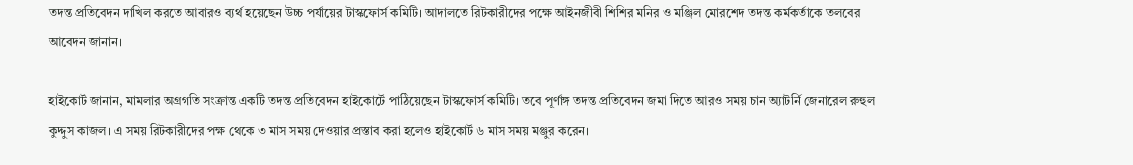তদন্ত প্রতিবেদন দাখিল করতে আবারও ব্যর্থ হয়েছেন উচ্চ পর্যায়ের টাস্কফোর্স কমিটি। আদালতে রিটকারীদের পক্ষে আইনজীবী শিশির মনির ও মঞ্জিল মোরশেদ তদন্ত কর্মকর্তাকে তলবের আবেদন জানান।

হাইকোর্ট জানান, মামলার অগ্রগতি সংক্রান্ত একটি তদন্ত প্রতিবেদন হাইকোর্টে পাঠিয়েছেন টাস্কফোর্স কমিটি। তবে পূর্ণাঙ্গ তদন্ত প্রতিবেদন জমা দিতে আরও সময় চান অ্যাটর্নি জেনারেল রুহুল কুদ্দুস কাজল। এ সময় রিটকারীদের পক্ষ থেকে ৩ মাস সময় দেওয়ার প্রস্তাব করা হলেও হাইকোর্ট ৬ মাস সময় মঞ্জুর করেন।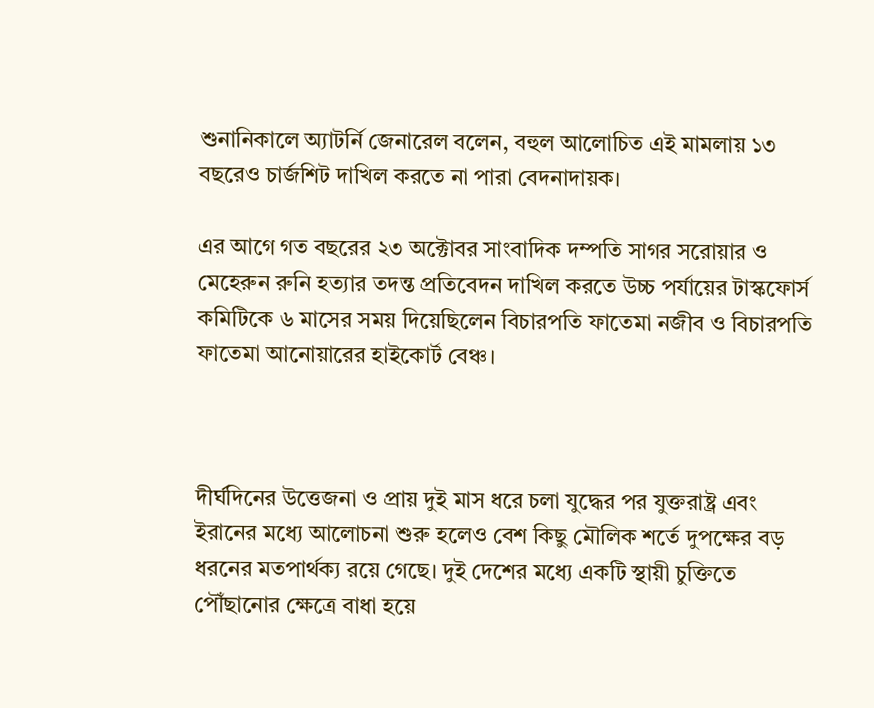শুনানিকালে অ্যাটর্নি জেনারেল বলেন, বহুল আলোচিত এই মামলায় ১৩ বছরেও চার্জশিট দাখিল করতে না পারা বেদনাদায়ক।

এর আগে গত বছরের ২৩ অক্টোবর সাংবাদিক দম্পতি সাগর সরোয়ার ও মেহেরুন রুনি হত্যার তদন্ত প্রতিবেদন দাখিল করতে উচ্চ পর্যায়ের টাস্কফোর্স কমিটিকে ৬ মাসের সময় দিয়েছিলেন বিচারপতি ফাতেমা নজীব ও বিচারপতি ফাতেমা আনোয়ারের হাইকোর্ট বেঞ্চ।



দীর্ঘদিনের উত্তেজনা ও প্রায় দুই মাস ধরে চলা যুদ্ধের পর যুক্তরাষ্ট্র এবং ইরানের মধ্যে আলোচনা শুরু হলেও বেশ কিছু মৌলিক শর্তে দুপক্ষের বড় ধরনের মতপার্থক্য রয়ে গেছে। দুই দেশের মধ্যে একটি স্থায়ী চুক্তিতে পৌঁছানোর ক্ষেত্রে বাধা হয়ে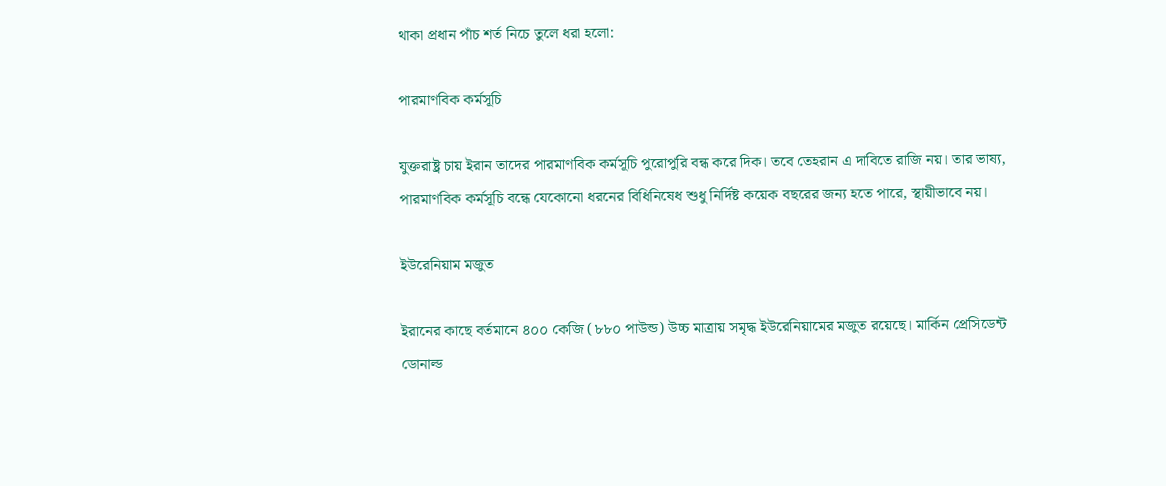থাকা প্রধান পাঁচ শর্ত নিচে তুলে ধরা হলো:

পারমাণবিক কর্মসূচি

যুক্তরাষ্ট্র চায় ইরান তাদের পারমাণবিক কর্মসূচি পুরোপুরি বন্ধ করে দিক। তবে তেহরান এ দাবিতে রাজি নয়। তার ভাষ্য, পারমাণবিক কর্মসূচি বন্ধে যেকোনো ধরনের বিধিনিষেধ শুধু নির্দিষ্ট কয়েক বছরের জন্য হতে পারে, স্থায়ীভাবে নয়।

ইউরেনিয়াম মজুত

ইরানের কাছে বর্তমানে ৪০০ কেজি (৮৮০ পাউন্ড) উচ্চ মাত্রায় সমৃদ্ধ ইউরেনিয়ামের মজুত রয়েছে। মার্কিন প্রেসিডেন্ট ডোনাল্ড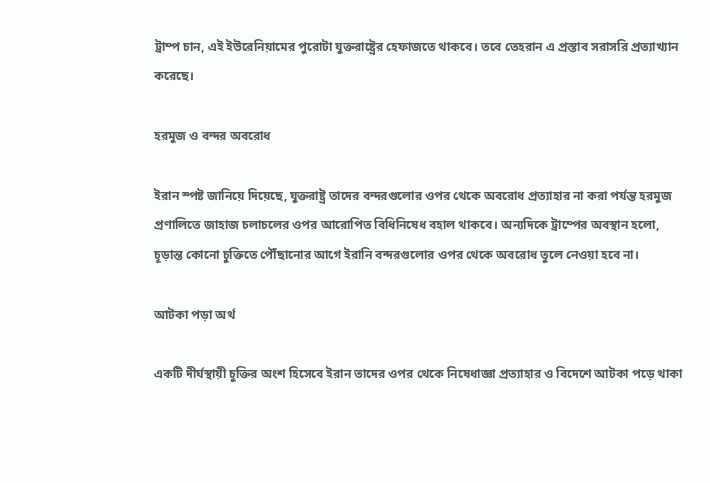ট্রাম্প চান, এই ইউরেনিয়ামের পুরোটা যুক্তরাষ্ট্রের হেফাজতে থাকবে। তবে তেহরান এ প্রস্তাব সরাসরি প্রত্যাখ্যান করেছে।

হরমুজ ও বন্দর অবরোধ

ইরান স্পষ্ট জানিয়ে দিয়েছে, যুক্তরাষ্ট্র তাদের বন্দরগুলোর ওপর থেকে অবরোধ প্রত্যাহার না করা পর্যন্ত হরমুজ প্রণালিতে জাহাজ চলাচলের ওপর আরোপিত বিধিনিষেধ বহাল থাকবে। অন্যদিকে ট্রাম্পের অবস্থান হলো, চূড়ান্ত কোনো চুক্তিতে পৌঁছানোর আগে ইরানি বন্দরগুলোর ওপর থেকে অবরোধ তুলে নেওয়া হবে না।

আটকা পড়া অর্থ

একটি দীর্ঘস্থায়ী চুক্তির অংশ হিসেবে ইরান তাদের ওপর থেকে নিষেধাজ্ঞা প্রত্যাহার ও বিদেশে আটকা পড়ে থাকা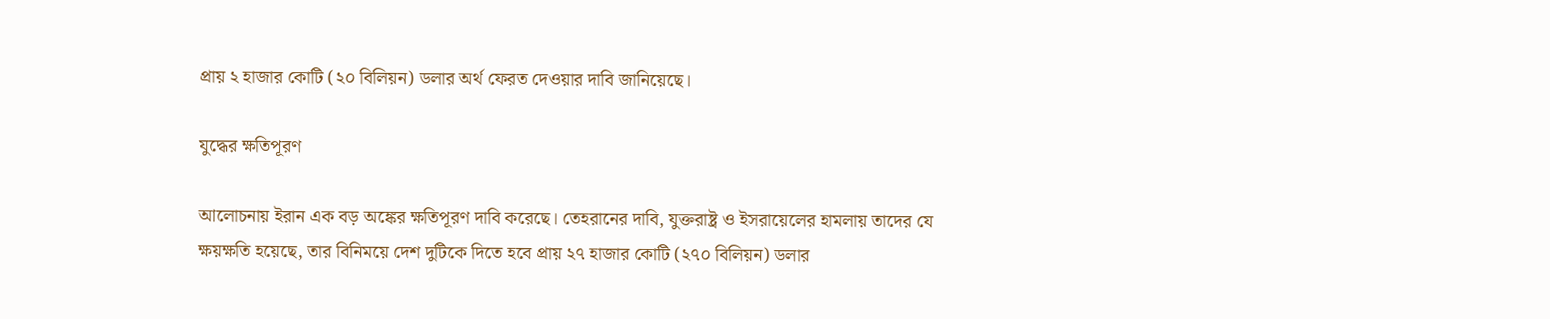প্রায় ২ হাজার কোটি (২০ বিলিয়ন) ডলার অর্থ ফেরত দেওয়ার দাবি জানিয়েছে।

যুদ্ধের ক্ষতিপূরণ

আলোচনায় ইরান এক বড় অঙ্কের ক্ষতিপূরণ দাবি করেছে। তেহরানের দাবি, যুক্তরাষ্ট্র ও ইসরায়েলের হামলায় তাদের যে ক্ষয়ক্ষতি হয়েছে, তার বিনিময়ে দেশ দুটিকে দিতে হবে প্রায় ২৭ হাজার কোটি (২৭০ বিলিয়ন) ডলার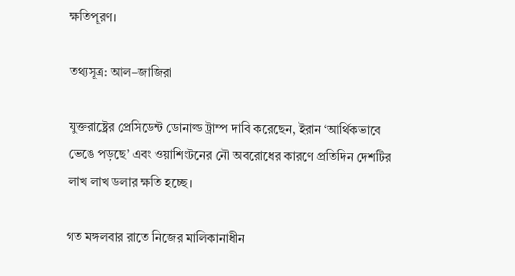ক্ষতিপূরণ।

তথ্যসূত্র: আল–জাজিরা

যুক্তরাষ্ট্রের প্রেসিডেন্ট ডোনাল্ড ট্রাম্প দাবি করেছেন, ইরান ‘আর্থিকভাবে ভেঙে পড়ছে’ এবং ওয়াশিংটনের নৌ অবরোধের কারণে প্রতিদিন দেশটির লাখ লাখ ডলার ক্ষতি হচ্ছে।

গত মঙ্গলবার রাতে নিজের মালিকানাধীন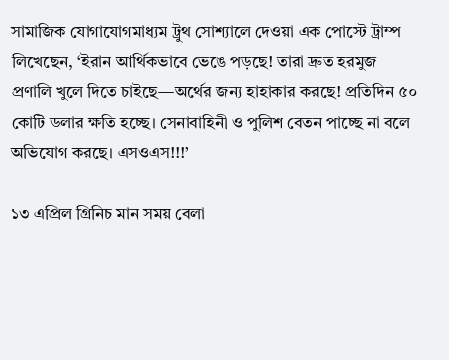সামাজিক যোগাযোগমাধ্যম ট্রুথ সোশ্যালে দেওয়া এক পোস্টে ট্রাম্প লিখেছেন, ‘ইরান আর্থিকভাবে ভেঙে পড়ছে! তারা দ্রুত হরমুজ প্রণালি খুলে দিতে চাইছে—অর্থের জন্য হাহাকার করছে! প্রতিদিন ৫০ কোটি ডলার ক্ষতি হচ্ছে। সেনাবাহিনী ও পুলিশ বেতন পাচ্ছে না বলে অভিযোগ করছে। এসওএস!!!’

১৩ এপ্রিল গ্রিনিচ মান সময় বেলা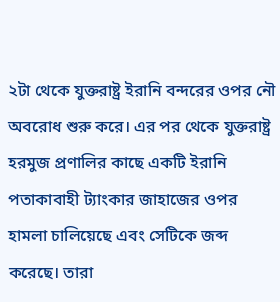২টা থেকে যুক্তরাষ্ট্র ইরানি বন্দরের ওপর নৌ অবরোধ শুরু করে। এর পর থেকে যুক্তরাষ্ট্র হরমুজ প্রণালির কাছে একটি ইরানি পতাকাবাহী ট্যাংকার জাহাজের ওপর হামলা চালিয়েছে এবং সেটিকে জব্দ করেছে। তারা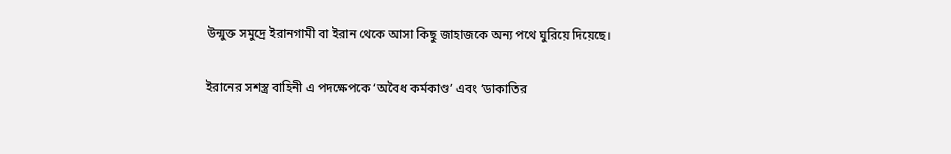উন্মুক্ত সমুদ্রে ইরানগামী বা ইরান থেকে আসা কিছু জাহাজকে অন্য পথে ঘুরিয়ে দিয়েছে।

ইরানের সশস্ত্র বাহিনী এ পদক্ষেপকে ‘অবৈধ কর্মকাণ্ড’ এবং ‘ডাকাতির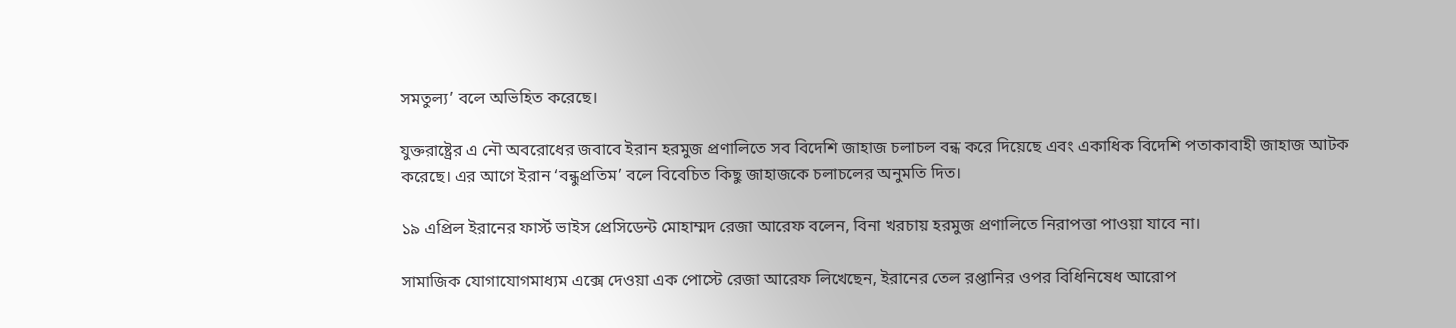সমতুল্য’ বলে অভিহিত করেছে।

যুক্তরাষ্ট্রের এ নৌ অবরোধের জবাবে ইরান হরমুজ প্রণালিতে সব বিদেশি জাহাজ চলাচল বন্ধ করে দিয়েছে এবং একাধিক বিদেশি পতাকাবাহী জাহাজ আটক করেছে। এর আগে ইরান ‘বন্ধুপ্রতিম’ বলে বিবেচিত কিছু জাহাজকে চলাচলের অনুমতি দিত।

১৯ এপ্রিল ইরানের ফার্স্ট ভাইস প্রেসিডেন্ট মোহাম্মদ রেজা আরেফ বলেন, বিনা খরচায় হরমুজ প্রণালিতে নিরাপত্তা পাওয়া যাবে না।

সামাজিক যোগাযোগমাধ্যম এক্সে দেওয়া এক পোস্টে রেজা আরেফ লিখেছেন, ইরানের তেল রপ্তানির ওপর বিধিনিষেধ আরোপ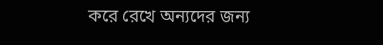করে রেখে অন্যদের জন্য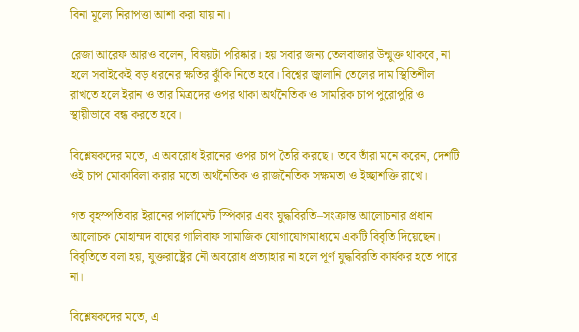বিনা মূল্যে নিরাপত্তা আশা করা যায় না।

রেজা আরেফ আরও বলেন, বিষয়টা পরিষ্কার। হয় সবার জন্য তেলবাজার উন্মুক্ত থাকবে, না হলে সবাইকেই বড় ধরনের ক্ষতির ঝুঁকি নিতে হবে। বিশ্বের জ্বালানি তেলের দাম স্থিতিশীল রাখতে হলে ইরান ও তার মিত্রদের ওপর থাকা অর্থনৈতিক ও সামরিক চাপ পুরোপুরি ও স্থায়ীভাবে বন্ধ করতে হবে।

বিশ্লেষকদের মতে, এ অবরোধ ইরানের ওপর চাপ তৈরি করছে। তবে তাঁরা মনে করেন, দেশটি ওই চাপ মোকাবিলা করার মতো অর্থনৈতিক ও রাজনৈতিক সক্ষমতা ও ইচ্ছাশক্তি রাখে।

গত বৃহস্পতিবার ইরানের পার্লামেন্ট স্পিকার এবং যুদ্ধবিরতি–সংক্রান্ত আলোচনার প্রধান আলোচক মোহাম্মদ বাঘের গালিবাফ সামাজিক যোগাযোগমাধ্যমে একটি বিবৃতি দিয়েছেন। বিবৃতিতে বলা হয়, যুক্তরাষ্ট্রের নৌ অবরোধ প্রত্যাহার না হলে পূর্ণ যুদ্ধবিরতি কার্যকর হতে পারে না।

বিশ্লেষকদের মতে, এ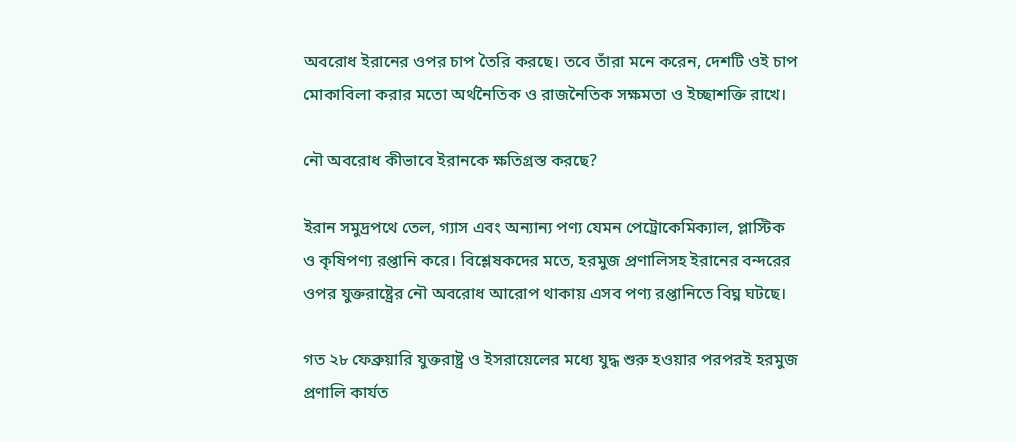অবরোধ ইরানের ওপর চাপ তৈরি করছে। তবে তাঁরা মনে করেন, দেশটি ওই চাপ মোকাবিলা করার মতো অর্থনৈতিক ও রাজনৈতিক সক্ষমতা ও ইচ্ছাশক্তি রাখে।

নৌ অবরোধ কীভাবে ইরানকে ক্ষতিগ্রস্ত করছে?

ইরান সমুদ্রপথে তেল, গ্যাস এবং অন্যান্য পণ্য যেমন পেট্রোকেমিক্যাল, প্লাস্টিক ও কৃষিপণ্য রপ্তানি করে। বিশ্লেষকদের মতে, হরমুজ প্রণালিসহ ইরানের বন্দরের ওপর যুক্তরাষ্ট্রের নৌ অবরোধ আরোপ থাকায় এসব পণ্য রপ্তানিতে বিঘ্ন ঘটছে।

গত ২৮ ফেব্রুয়ারি যুক্তরাষ্ট্র ও ইসরায়েলের মধ্যে যুদ্ধ শুরু হওয়ার পরপরই হরমুজ প্রণালি কার্যত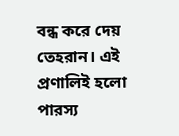বন্ধ করে দেয় তেহরান। এই প্রণালিই হলো পারস্য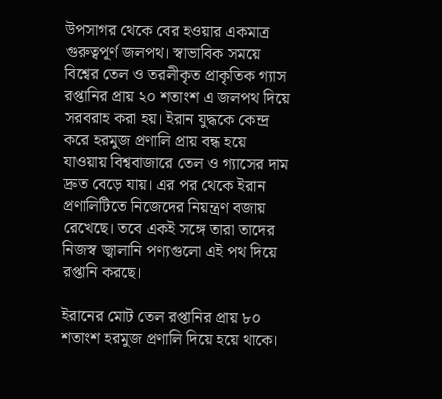উপসাগর থেকে বের হওয়ার একমাত্র গুরুত্বপূর্ণ জলপথ। স্বাভাবিক সময়ে বিশ্বের তেল ও তরলীকৃত প্রাকৃতিক গ্যাস রপ্তানির প্রায় ২০ শতাংশ এ জলপথ দিয়ে সরবরাহ করা হয়। ইরান যুদ্ধকে কেন্দ্র করে হরমুজ প্রণালি প্রায় বন্ধ হয়ে যাওয়ায় বিশ্ববাজারে তেল ও গ্যাসের দাম দ্রুত বেড়ে যায়। এর পর থেকে ইরান প্রণালিটিতে নিজেদের নিয়ন্ত্রণ বজায় রেখেছে। তবে একই সঙ্গে তারা তাদের নিজস্ব জ্বালানি পণ্যগুলো এই পথ দিয়ে রপ্তানি করছে।

ইরানের মোট তেল রপ্তানির প্রায় ৮০ শতাংশ হরমুজ প্রণালি দিয়ে হয়ে থাকে।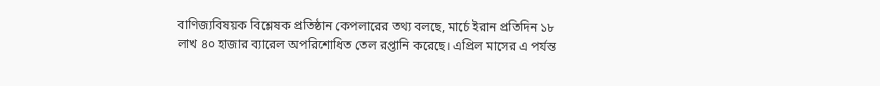বাণিজ্যবিষয়ক বিশ্লেষক প্রতিষ্ঠান কেপলারের তথ্য বলছে, মার্চে ইরান প্রতিদিন ১৮ লাখ ৪০ হাজার ব্যারেল অপরিশোধিত তেল রপ্তানি করেছে। এপ্রিল মাসের এ পর্যন্ত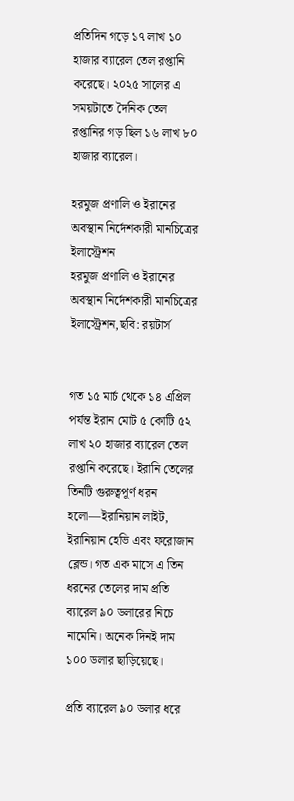প্রতিদিন গড়ে ১৭ লাখ ১০ হাজার ব্যারেল তেল রপ্তানি করেছে। ২০২৫ সালের এ সময়টাতে দৈনিক তেল রপ্তানির গড় ছিল ১৬ লাখ ৮০ হাজার ব্যারেল।

হরমুজ প্রণালি ও ইরানের অবস্থান নির্দেশকারী মানচিত্রের ইলাস্ট্রেশন
হরমুজ প্রণালি ও ইরানের অবস্থান নির্দেশকারী মানচিত্রের ইলাস্ট্রেশন,ছবি: রয়টার্স


গত ১৫ মার্চ থেকে ১৪ এপ্রিল পর্যন্ত ইরান মোট ৫ কোটি ৫২ লাখ ২০ হাজার ব্যারেল তেল রপ্তানি করেছে। ইরানি তেলের তিনটি গুরুত্বপূর্ণ ধরন হলো—ইরানিয়ান লাইট, ইরানিয়ান হেভি এবং ফরোজান ব্লেন্ড। গত এক মাসে এ তিন ধরনের তেলের দাম প্রতি ব্যারেল ৯০ ডলারের নিচে নামেনি। অনেক দিনই দাম ১০০ ডলার ছাড়িয়েছে।

প্রতি ব্যারেল ৯০ ডলার ধরে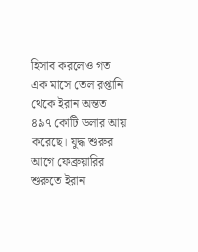হিসাব করলেও গত এক মাসে তেল রপ্তানি থেকে ইরান অন্তত ৪৯৭ কোটি ডলার আয় করেছে। যুদ্ধ শুরুর আগে ফেব্রুয়ারির শুরুতে ইরান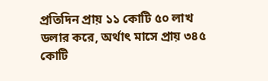প্রতিদিন প্রায় ১১ কোটি ৫০ লাখ ডলার করে, অর্থাৎ মাসে প্রায় ৩৪৫ কোটি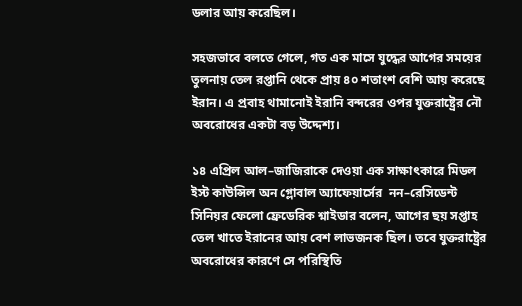ডলার আয় করেছিল।

সহজভাবে বলতে গেলে, গত এক মাসে যুদ্ধের আগের সময়ের তুলনায় তেল রপ্তানি থেকে প্রায় ৪০ শতাংশ বেশি আয় করেছে ইরান। এ প্রবাহ থামানোই ইরানি বন্দরের ওপর যুক্তরাষ্ট্রের নৌ অবরোধের একটা বড় উদ্দেশ্য।

১৪ এপ্রিল আল–জাজিরাকে দেওয়া এক সাক্ষাৎকারে মিডল ইস্ট কাউন্সিল অন গ্লোবাল অ্যাফেয়ার্সের  নন–রেসিডেন্ট সিনিয়র ফেলো ফ্রেডেরিক শ্নাইডার বলেন, আগের ছয় সপ্তাহ তেল খাতে ইরানের আয় বেশ লাভজনক ছিল। তবে যুক্তরাষ্ট্রের অবরোধের কারণে সে পরিস্থিতি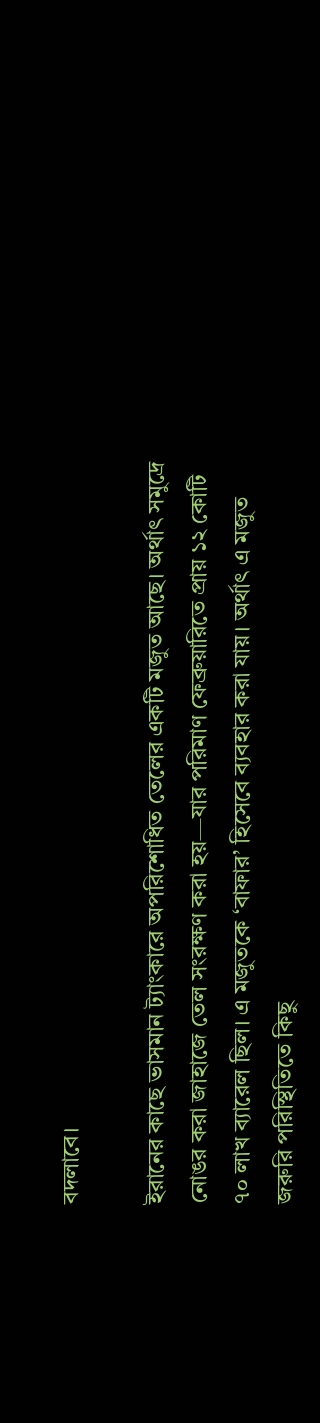বদলাবে।

ইরানের কাছে ভাসমান ট্যাংকারে অপরিশোধিত তেলের একটি মজুত আছে। অর্থাৎ সমুদ্রে নোঙর করা জাহাজে তেল সংরক্ষণ করা হয়—যার পরিমাণ ফেব্রুয়ারিতে প্রায় ১২ কোটি ৭০ লাখ ব্যারেল ছিল। এ মজুতকে ‘বাফার’ হিসেবে ব্যবহার করা যায়। অর্থাৎ এ মজুত জরুরি পরিস্থিতিতে কিছু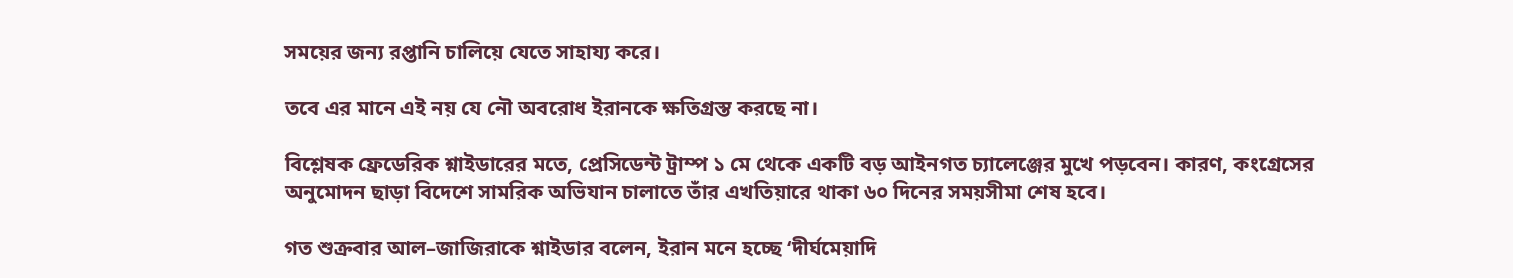সময়ের জন্য রপ্তানি চালিয়ে যেতে সাহায্য করে।

তবে এর মানে এই নয় যে নৌ অবরোধ ইরানকে ক্ষতিগ্রস্ত করছে না।

বিশ্লেষক ফ্রেডেরিক শ্নাইডারের মতে, প্রেসিডেন্ট ট্রাম্প ১ মে থেকে একটি বড় আইনগত চ্যালেঞ্জের মুখে পড়বেন। কারণ, কংগ্রেসের অনুমোদন ছাড়া বিদেশে সামরিক অভিযান চালাতে তাঁর এখতিয়ারে থাকা ৬০ দিনের সময়সীমা শেষ হবে।

গত শুক্রবার আল–জাজিরাকে শ্নাইডার বলেন, ইরান মনে হচ্ছে ‘দীর্ঘমেয়াদি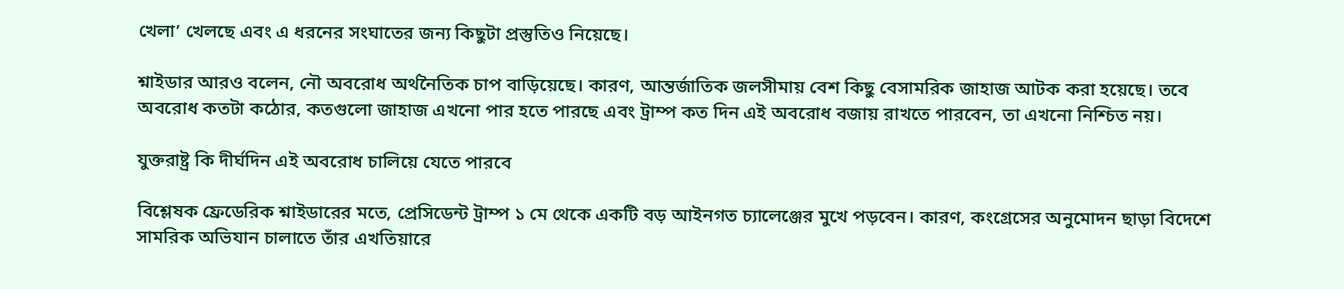খেলা’ খেলছে এবং এ ধরনের সংঘাতের জন্য কিছুটা প্রস্তুতিও নিয়েছে।

শ্নাইডার আরও বলেন, নৌ অবরোধ অর্থনৈতিক চাপ বাড়িয়েছে। কারণ, আন্তর্জাতিক জলসীমায় বেশ কিছু বেসামরিক জাহাজ আটক করা হয়েছে। তবে অবরোধ কতটা কঠোর, কতগুলো জাহাজ এখনো পার হতে পারছে এবং ট্রাম্প কত দিন এই অবরোধ বজায় রাখতে পারবেন, তা এখনো নিশ্চিত নয়।

যুক্তরাষ্ট্র কি দীর্ঘদিন এই অবরোধ চালিয়ে যেতে পারবে

বিশ্লেষক ফ্রেডেরিক শ্নাইডারের মতে, প্রেসিডেন্ট ট্রাম্প ১ মে থেকে একটি বড় আইনগত চ্যালেঞ্জের মুখে পড়বেন। কারণ, কংগ্রেসের অনুমোদন ছাড়া বিদেশে সামরিক অভিযান চালাতে তাঁর এখতিয়ারে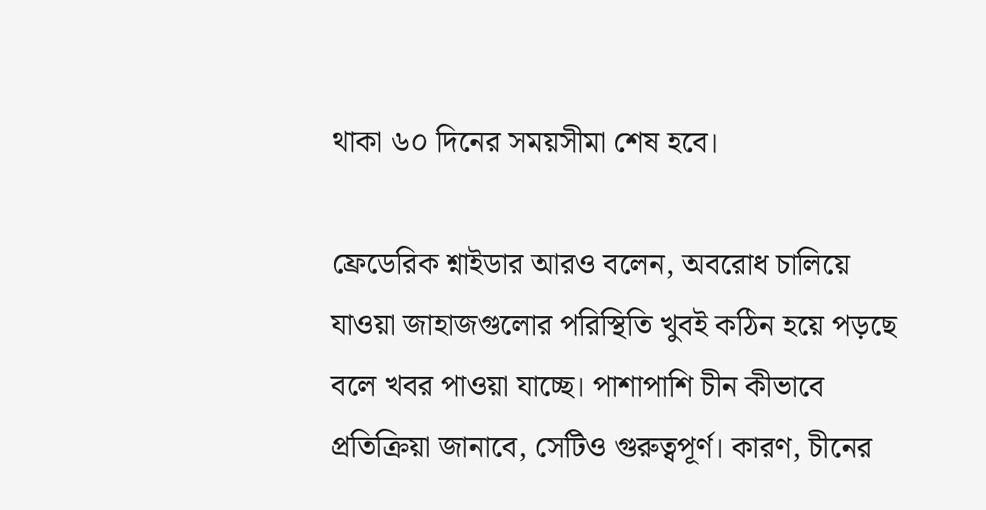থাকা ৬০ দিনের সময়সীমা শেষ হবে।

ফ্রেডেরিক শ্নাইডার আরও বলেন, অবরোধ চালিয়ে যাওয়া জাহাজগুলোর পরিস্থিতি খুবই কঠিন হয়ে পড়ছে বলে খবর পাওয়া যাচ্ছে। পাশাপাশি চীন কীভাবে প্রতিক্রিয়া জানাবে, সেটিও গুরুত্বপূর্ণ। কারণ, চীনের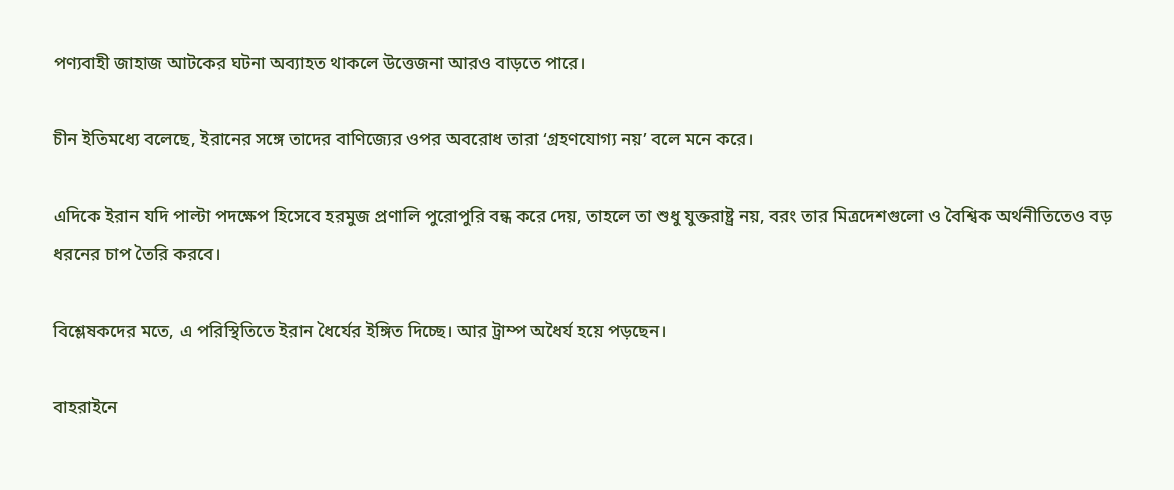পণ্যবাহী জাহাজ আটকের ঘটনা অব্যাহত থাকলে উত্তেজনা আরও বাড়তে পারে।

চীন ইতিমধ্যে বলেছে, ইরানের সঙ্গে তাদের বাণিজ্যের ওপর অবরোধ তারা ‘গ্রহণযোগ্য নয়’ বলে মনে করে।

এদিকে ইরান যদি পাল্টা পদক্ষেপ হিসেবে হরমুজ প্রণালি পুরোপুরি বন্ধ করে দেয়, তাহলে তা শুধু যুক্তরাষ্ট্র নয়, বরং তার মিত্রদেশগুলো ও বৈশ্বিক অর্থনীতিতেও বড় ধরনের চাপ তৈরি করবে।

বিশ্লেষকদের মতে, এ পরিস্থিতিতে ইরান ধৈর্যের ইঙ্গিত দিচ্ছে। আর ট্রাম্প অধৈর্য হয়ে পড়ছেন।

বাহরাইনে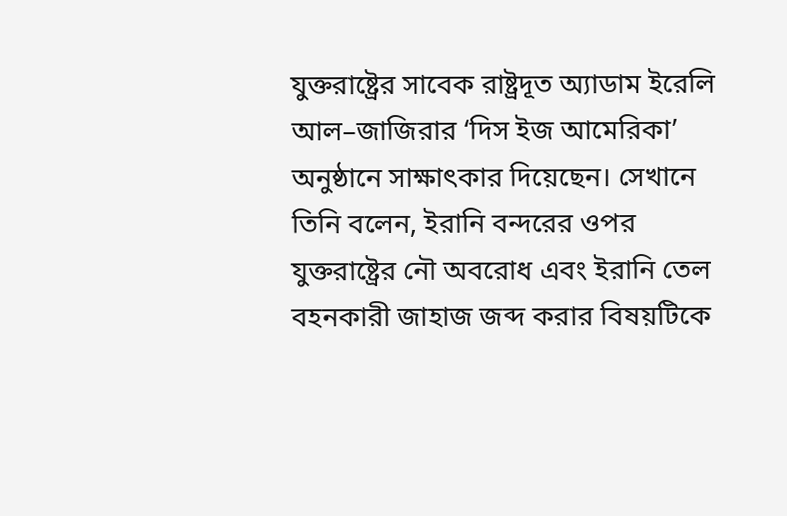যুক্তরাষ্ট্রের সাবেক রাষ্ট্রদূত অ্যাডাম ইরেলি আল–জাজিরার ‘দিস ইজ আমেরিকা’ অনুষ্ঠানে সাক্ষাৎকার দিয়েছেন। সেখানে তিনি বলেন, ইরানি বন্দরের ওপর যুক্তরাষ্ট্রের নৌ অবরোধ এবং ইরানি তেল বহনকারী জাহাজ জব্দ করার বিষয়টিকে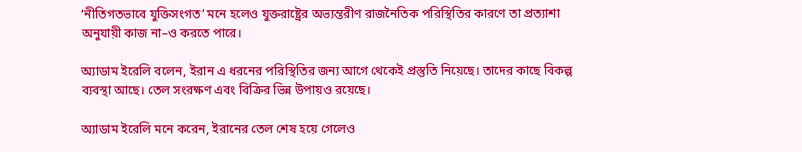‘নীতিগতভাবে যুক্তিসংগত’ মনে হলেও যুক্তরাষ্ট্রের অভ্যন্তরীণ রাজনৈতিক পরিস্থিতির কারণে তা প্রত্যাশা অনুযায়ী কাজ না–ও করতে পারে।

অ্যাডাম ইরেলি বলেন, ইরান এ ধরনের পরিস্থিতির জন্য আগে থেকেই প্রস্তুতি নিয়েছে। তাদের কাছে বিকল্প ব্যবস্থা আছে। তেল সংরক্ষণ এবং বিক্রির ভিন্ন উপায়ও রয়েছে।

অ্যাডাম ইরেলি মনে করেন, ইরানের তেল শেষ হয়ে গেলেও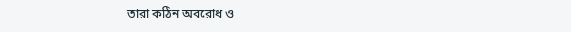তারা কঠিন অবরোধ ও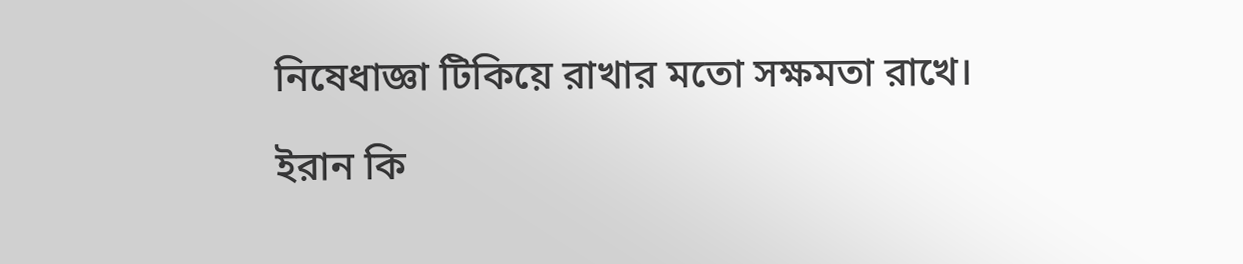নিষেধাজ্ঞা টিকিয়ে রাখার মতো সক্ষমতা রাখে।

ইরান কি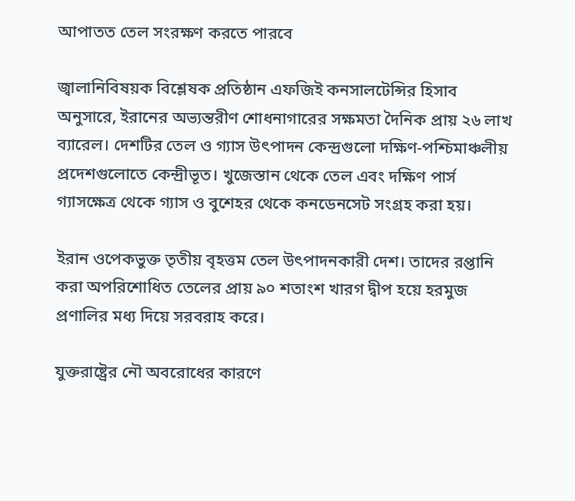আপাতত তেল সংরক্ষণ করতে পারবে

জ্বালানিবিষয়ক বিশ্লেষক প্রতিষ্ঠান এফজিই কনসালটেন্সির হিসাব অনুসারে, ইরানের অভ্যন্তরীণ শোধনাগারের সক্ষমতা দৈনিক প্রায় ২৬ লাখ ব্যারেল। দেশটির তেল ও গ্যাস উৎপাদন কেন্দ্রগুলো দক্ষিণ-পশ্চিমাঞ্চলীয় প্রদেশগুলোতে কেন্দ্রীভূত। খুজেস্তান থেকে তেল এবং দক্ষিণ পার্স গ্যাসক্ষেত্র থেকে গ্যাস ও বুশেহর থেকে কনডেনসেট সংগ্রহ করা হয়।

ইরান ওপেকভুক্ত তৃতীয় বৃহত্তম তেল উৎপাদনকারী দেশ। তাদের রপ্তানি করা অপরিশোধিত তেলের প্রায় ৯০ শতাংশ খারগ দ্বীপ হয়ে হরমুজ প্রণালির মধ্য দিয়ে সরবরাহ করে।

যুক্তরাষ্ট্রের নৌ অবরোধের কারণে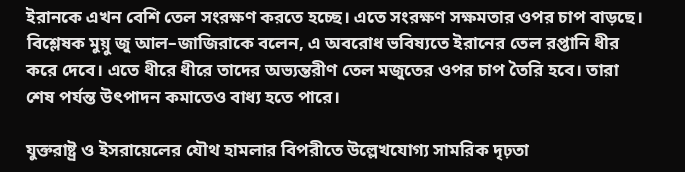ইরানকে এখন বেশি তেল সংরক্ষণ করতে হচ্ছে। এতে সংরক্ষণ সক্ষমতার ওপর চাপ বাড়ছে। বিশ্লেষক মুয়ু জু আল–জাজিরাকে বলেন, এ অবরোধ ভবিষ্যতে ইরানের তেল রপ্তানি ধীর করে দেবে। এতে ধীরে ধীরে তাদের অভ্যন্তরীণ তেল মজুতের ওপর চাপ তৈরি হবে। তারা শেষ পর্যন্ত উৎপাদন কমাতেও বাধ্য হতে পারে।

যুক্তরাষ্ট্র ও ইসরায়েলের যৌথ হামলার বিপরীতে উল্লেখযোগ্য সামরিক দৃঢ়তা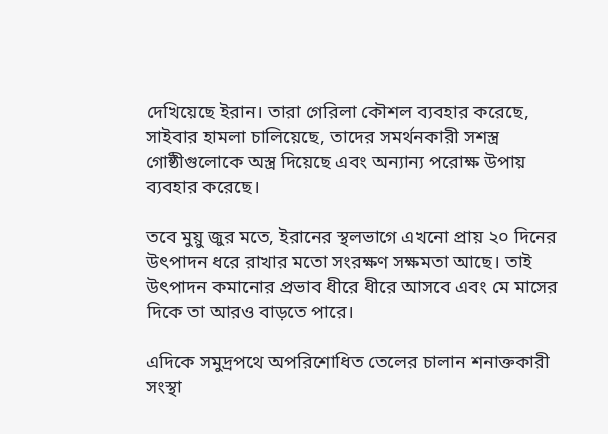দেখিয়েছে ইরান। তারা গেরিলা কৌশল ব্যবহার করেছে, সাইবার হামলা চালিয়েছে, তাদের সমর্থনকারী সশস্ত্র গোষ্ঠীগুলোকে অস্ত্র দিয়েছে এবং অন্যান্য পরোক্ষ উপায় ব্যবহার করেছে।

তবে মুয়ু জুর মতে, ইরানের স্থলভাগে এখনো প্রায় ২০ দিনের উৎপাদন ধরে রাখার মতো সংরক্ষণ সক্ষমতা আছে। তাই উৎপাদন কমানোর প্রভাব ধীরে ধীরে আসবে এবং মে মাসের দিকে তা আরও বাড়তে পারে।

এদিকে সমুদ্রপথে অপরিশোধিত তেলের চালান শনাক্তকারী সংস্থা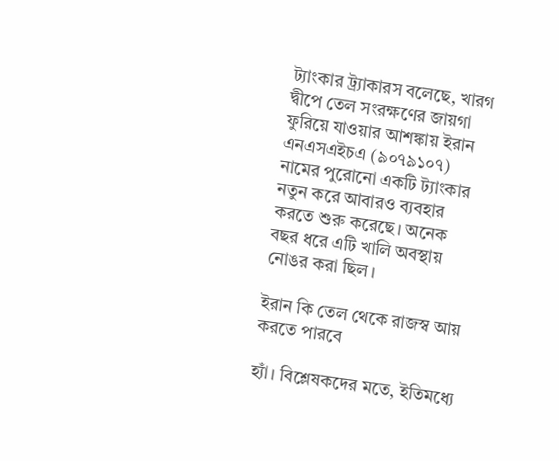ট্যাংকার ট্র্যাকারস বলেছে, খারগ দ্বীপে তেল সংরক্ষণের জায়গা ফুরিয়ে যাওয়ার আশঙ্কায় ইরান এনএসএইচএ (৯০৭৯১০৭) নামের পুরোনো একটি ট্যাংকার নতুন করে আবারও ব্যবহার করতে শুরু করেছে। অনেক বছর ধরে এটি খালি অবস্থায় নোঙর করা ছিল।

ইরান কি তেল থেকে রাজস্ব আয় করতে পারবে

হ্যাঁ। বিশ্লেষকদের মতে, ইতিমধ্যে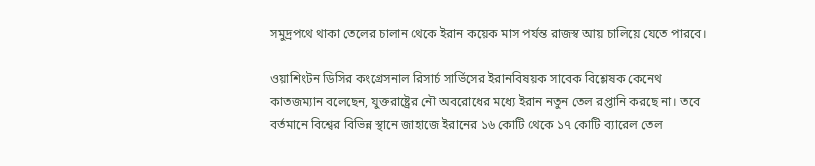সমুদ্রপথে থাকা তেলের চালান থেকে ইরান কয়েক মাস পর্যন্ত রাজস্ব আয় চালিয়ে যেতে পারবে।

ওয়াশিংটন ডিসির কংগ্রেসনাল রিসার্চ সার্ভিসের ইরানবিষয়ক সাবেক বিশ্লেষক কেনেথ কাতজম্যান বলেছেন, যুক্তরাষ্ট্রের নৌ অবরোধের মধ্যে ইরান নতুন তেল রপ্তানি করছে না। তবে বর্তমানে বিশ্বের বিভিন্ন স্থানে জাহাজে ইরানের ১৬ কোটি থেকে ১৭ কোটি ব্যারেল তেল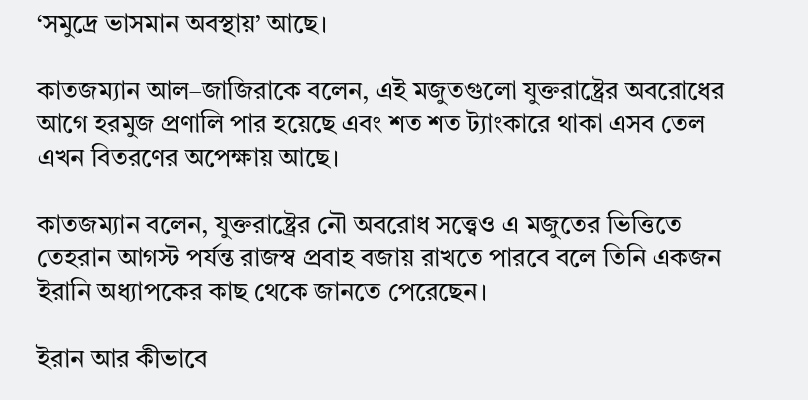‘সমুদ্রে ভাসমান অবস্থায়’ আছে।

কাতজম্যান আল–জাজিরাকে বলেন, এই মজুতগুলো যুক্তরাষ্ট্রের অবরোধের আগে হরমুজ প্রণালি পার হয়েছে এবং শত শত ট্যাংকারে থাকা এসব তেল এখন বিতরণের অপেক্ষায় আছে।

কাতজম্যান বলেন, যুক্তরাষ্ট্রের নৌ অবরোধ সত্ত্বেও এ মজুতের ভিত্তিতে তেহরান আগস্ট পর্যন্ত রাজস্ব প্রবাহ বজায় রাখতে পারবে বলে তিনি একজন ইরানি অধ্যাপকের কাছ থেকে জানতে পেরেছেন।

ইরান আর কীভাবে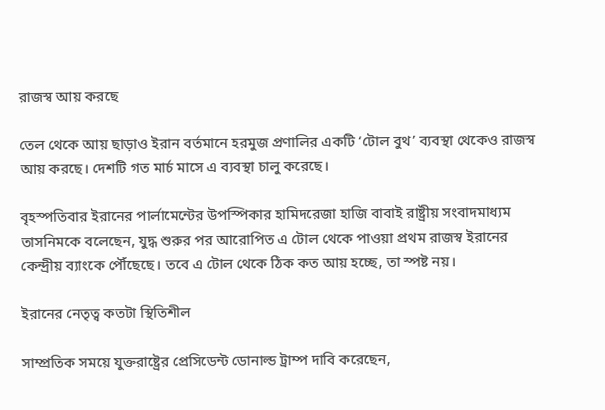রাজস্ব আয় করছে

তেল থেকে আয় ছাড়াও ইরান বর্তমানে হরমুজ প্রণালির একটি ‘টোল বুথ’ ব্যবস্থা থেকেও রাজস্ব আয় করছে। দেশটি গত মার্চ মাসে এ ব্যবস্থা চালু করেছে।

বৃহস্পতিবার ইরানের পার্লামেন্টের উপস্পিকার হামিদরেজা হাজি বাবাই রাষ্ট্রীয় সংবাদমাধ্যম তাসনিমকে বলেছেন, যুদ্ধ শুরুর পর আরোপিত এ টোল থেকে পাওয়া প্রথম রাজস্ব ইরানের কেন্দ্রীয় ব্যাংকে পৌঁছেছে। তবে এ টোল থেকে ঠিক কত আয় হচ্ছে, তা স্পষ্ট নয়।

ইরানের নেতৃত্ব কতটা স্থিতিশীল

সাম্প্রতিক সময়ে যুক্তরাষ্ট্রের প্রেসিডেন্ট ডোনাল্ড ট্রাম্প দাবি করেছেন,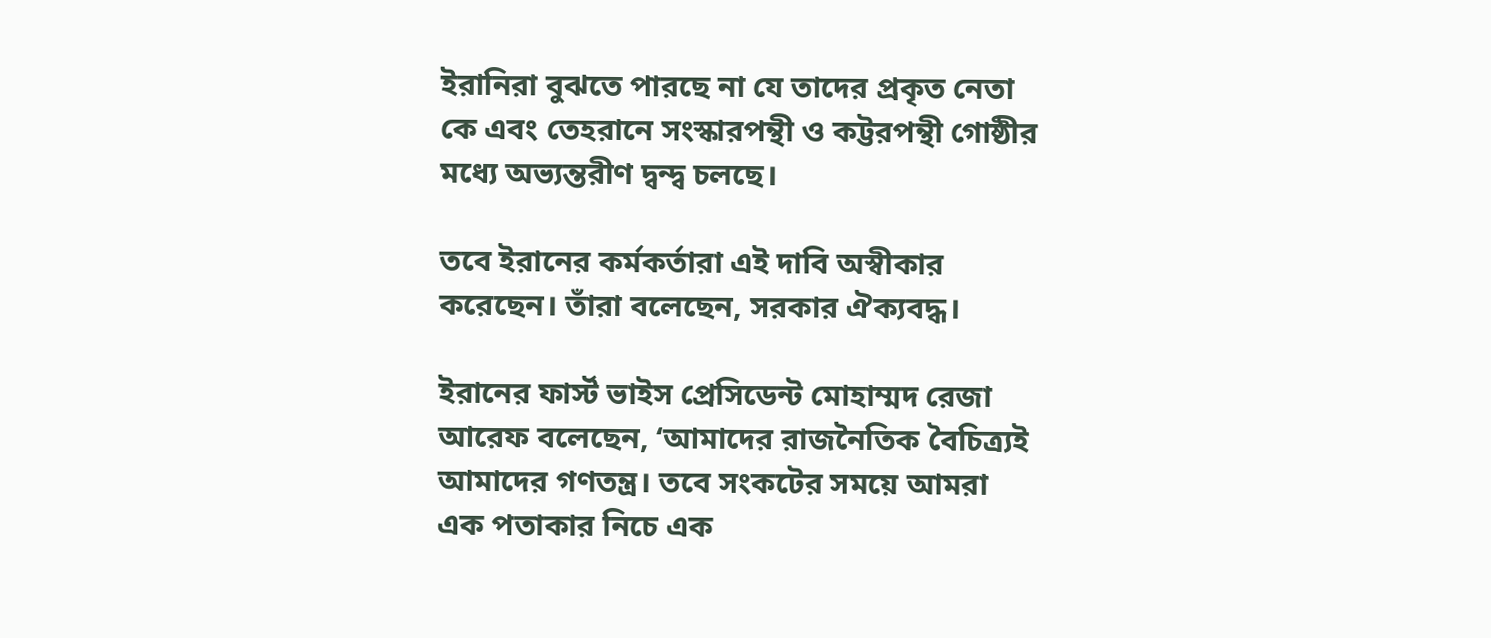ইরানিরা বুঝতে পারছে না যে তাদের প্রকৃত নেতা কে এবং তেহরানে সংস্কারপন্থী ও কট্টরপন্থী গোষ্ঠীর মধ্যে অভ্যন্তরীণ দ্বন্দ্ব চলছে।

তবে ইরানের কর্মকর্তারা এই দাবি অস্বীকার করেছেন। তাঁরা বলেছেন, সরকার ঐক্যবদ্ধ।

ইরানের ফার্স্ট ভাইস প্রেসিডেন্ট মোহাম্মদ রেজা আরেফ বলেছেন, ‘আমাদের রাজনৈতিক বৈচিত্র্যই আমাদের গণতন্ত্র। তবে সংকটের সময়ে আমরা এক পতাকার নিচে এক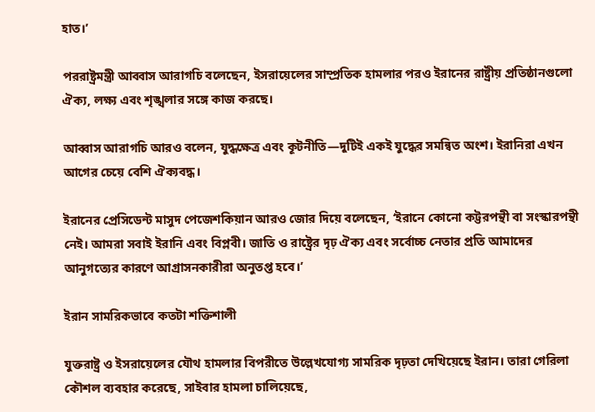হাত।’

পররাষ্ট্রমন্ত্রী আব্বাস আরাগচি বলেছেন, ইসরায়েলের সাম্প্রতিক হামলার পরও ইরানের রাষ্ট্রীয় প্রতিষ্ঠানগুলো ঐক্য, লক্ষ্য এবং শৃঙ্খলার সঙ্গে কাজ করছে।

আব্বাস আরাগচি আরও বলেন, যুদ্ধক্ষেত্র এবং কূটনীতি—দুটিই একই যুদ্ধের সমন্বিত অংশ। ইরানিরা এখন আগের চেয়ে বেশি ঐক্যবদ্ধ।

ইরানের প্রেসিডেন্ট মাসুদ পেজেশকিয়ান আরও জোর দিয়ে বলেছেন, ‘ইরানে কোনো কট্টরপন্থী বা সংস্কারপন্থী নেই। আমরা সবাই ইরানি এবং বিপ্লবী। জাতি ও রাষ্ট্রের দৃঢ় ঐক্য এবং সর্বোচ্চ নেতার প্রতি আমাদের আনুগত্যের কারণে আগ্রাসনকারীরা অনুতপ্ত হবে।’

ইরান সামরিকভাবে কতটা শক্তিশালী

যুক্তরাষ্ট্র ও ইসরায়েলের যৌথ হামলার বিপরীতে উল্লেখযোগ্য সামরিক দৃঢ়তা দেখিয়েছে ইরান। তারা গেরিলা কৌশল ব্যবহার করেছে, সাইবার হামলা চালিয়েছে,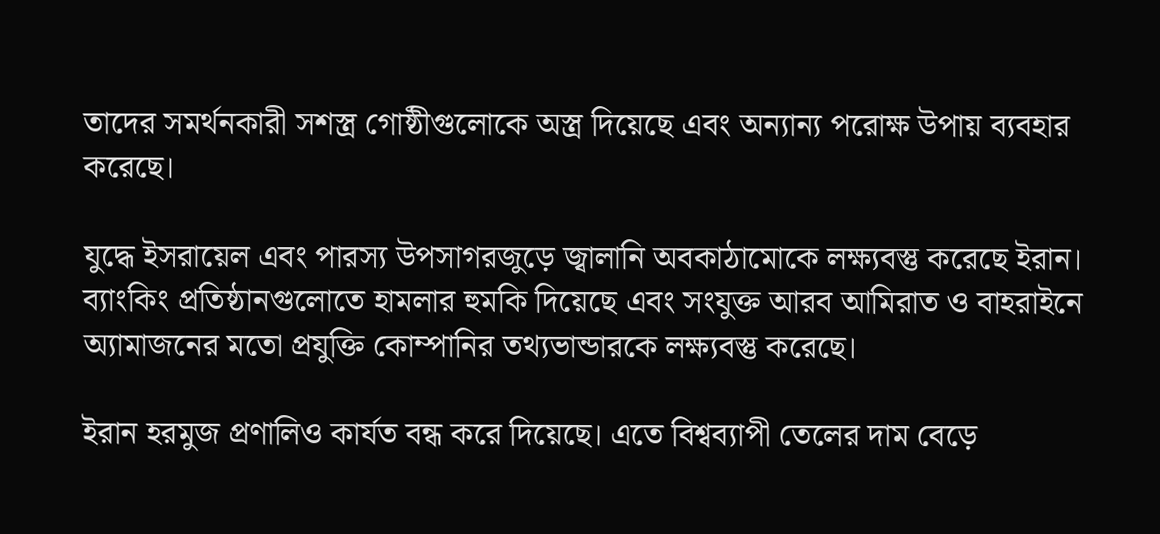তাদের সমর্থনকারী সশস্ত্র গোষ্ঠীগুলোকে অস্ত্র দিয়েছে এবং অন্যান্য পরোক্ষ উপায় ব্যবহার করেছে।

যুদ্ধে ইসরায়েল এবং পারস্য উপসাগরজুড়ে জ্বালানি অবকাঠামোকে লক্ষ্যবস্তু করেছে ইরান। ব্যাংকিং প্রতিষ্ঠানগুলোতে হামলার হুমকি দিয়েছে এবং সংযুক্ত আরব আমিরাত ও বাহরাইনে অ্যামাজনের মতো প্রযুক্তি কোম্পানির তথ্যভান্ডারকে লক্ষ্যবস্তু করেছে।

ইরান হরমুজ প্রণালিও কার্যত বন্ধ করে দিয়েছে। এতে বিশ্বব্যাপী তেলের দাম বেড়ে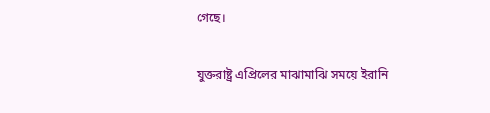গেছে।

যুক্তরাষ্ট্র এপ্রিলের মাঝামাঝি সময়ে ইরানি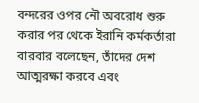বন্দরের ওপর নৌ অবরোধ শুরু করার পর থেকে ইরানি কর্মকর্তারা বারবার বলেছেন, তাঁদের দেশ আত্মরক্ষা করবে এবং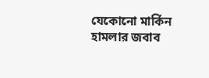যেকোনো মার্কিন হামলার জবাব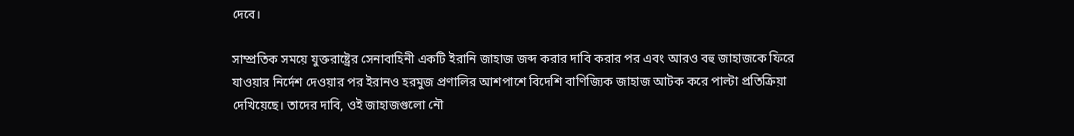দেবে।

সাম্প্রতিক সময়ে যুক্তরাষ্ট্রের সেনাবাহিনী একটি ইরানি জাহাজ জব্দ করার দাবি করার পর এবং আরও বহু জাহাজকে ফিরে যাওয়ার নির্দেশ দেওয়ার পর ইরানও হরমুজ প্রণালির আশপাশে বিদেশি বাণিজ্যিক জাহাজ আটক করে পাল্টা প্রতিক্রিয়া দেখিয়েছে। তাদের দাবি, ওই জাহাজগুলো নৌ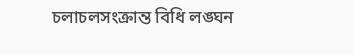চলাচলসংক্রান্ত বিধি লঙ্ঘন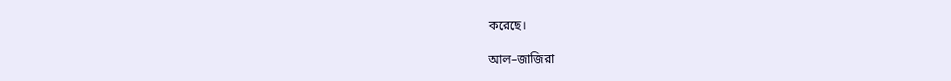করেছে।

আল–জাজিরা